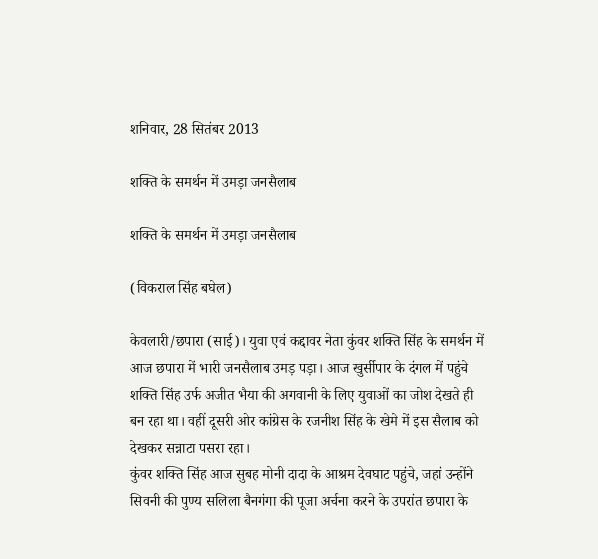शनिवार, 28 सितंबर 2013

शक्ति के समर्थन में उमड़ा जनसैलाब

शक्ति के समर्थन में उमड़ा जनसैलाब

(विकराल सिंह बघेल)

केवलारी/छपारा (साई)। युवा एवं कद्दावर नेता कुंवर शक्ति सिंह के समर्थन में आज छपारा में भारी जनसैलाब उमड़ पड़ा। आज खुर्सीपार के दंगल में पहुंचे शक्ति सिंह उर्फ अजीत भैया की अगवानी के लिए युवाओं का जोश देखते ही बन रहा था। वहीं दूसरी ओर कांग्रेस के रजनीश सिंह के खेमे में इस सैलाब को देखकर सन्नाटा पसरा रहा।
कुंवर शक्ति सिंह आज सुबह मोनी दादा के आश्रम देवघाट पहुंचे, जहां उन्होंने सिवनी की पुण्य सलिला बैनगंगा की पूजा अर्चना करने के उपरांत छपारा के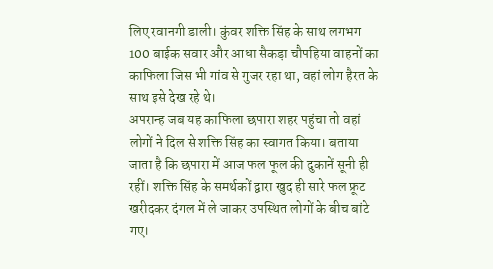लिए रवानगी डाली। कुंवर शक्ति सिंह के साथ लगभग 100 बाईक सवार और आधा सैकड़ा चौपहिया वाहनों का काफिला जिस भी गांव से गुजर रहा था, वहां लोग हैरत के साथ इसे देख रहे थे।
अपरान्ह जब यह काफिला छपारा शहर पहुंचा तो वहां लोगों ने दिल से शक्ति सिंह का स्वागत किया। बताया जाता है कि छपारा में आज फल फूल की दुकानें सूनी ही रहीं। शक्ति सिंह के समर्थकों द्वारा खुद ही सारे फल फ्रूट खरीदकर दंगल में ले जाकर उपस्थित लोगों के बीच बांटे गए।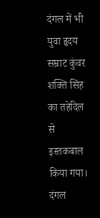दंगल में भी युवा हृदय सम्राट कुंवर शक्ति सिंह का तहेदिल से इस्तकबाल किया गया। दंगल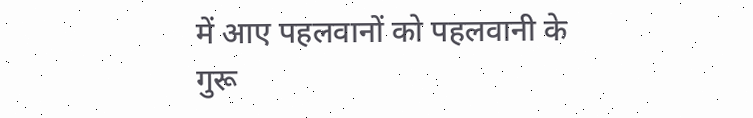में आए पहलवानों को पहलवानी के गुरू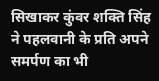सिखाकर कुंवर शक्ति सिंह ने पहलवानी के प्रति अपने समर्पण का भी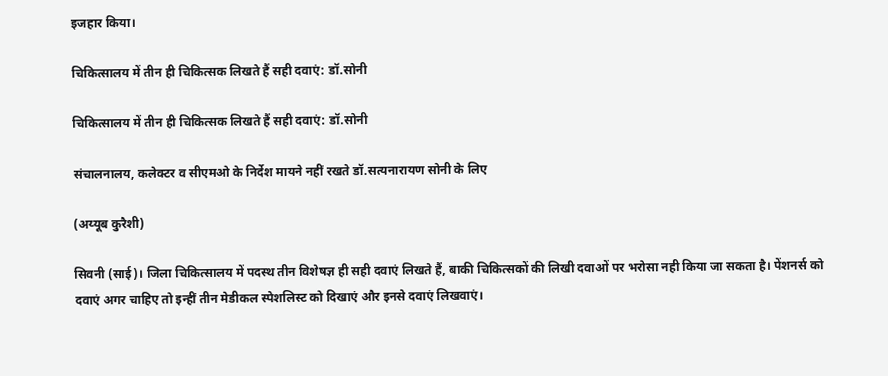इजहार किया।

चिकित्सालय में तीन ही चिकित्सक लिखते हैं सही दवाएं: डॉ.सोनी

चिकित्सालय में तीन ही चिकित्सक लिखते हैं सही दवाएं: डॉ.सोनी

संचालनालय, कलेक्टर व सीएमओ के निर्देश मायने नहीं रखते डॉ.सत्यनारायण सोनी के लिए

(अय्यूब कुरैशी)

सिवनी (साई)। जिला चिकित्सालय में पदस्थ तीन विशेषज्ञ ही सही दवाएं लिखते हैं, बाकी चिकित्सकों की लिखी दवाओं पर भरोसा नही किया जा सकता है। पेंशनर्स को दवाएं अगर चाहिए तो इन्हीं तीन मेडीकल स्पेशलिस्ट को दिखाएं और इनसे दवाएं लिखवाएं।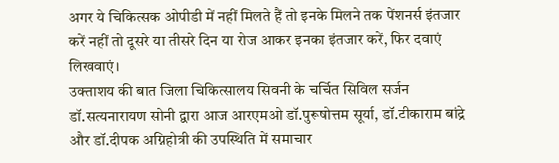अगर ये चिकित्सक ओपीडी में नहीं मिलते हैं तो इनके मिलने तक पेंशनर्स इंतजार करें नहीं तो दूसरे या तीसरे दिन या रोज आकर इनका इंतजार करें, फिर दवाएं लिखवाएं।
उक्ताशय की बात जिला चिकित्सालय सिवनी के चर्चित सिविल सर्जन डॉ.सत्यनारायण सोनी द्वारा आज आरएमओ डॉ.पुरूषोत्तम सूर्या, डॉ.टीकाराम बांद्रे और डॉ.दीपक अग्निहोत्री की उपस्थिति में समाचार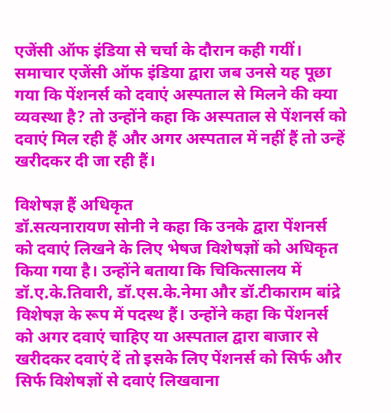एजेंसी ऑफ इंडिया से चर्चा के दौरान कही गयीं। समाचार एजेंसी ऑफ इंडिया द्वारा जब उनसे यह पूछा गया कि पेंशनर्स को दवाएं अस्पताल से मिलने की क्या व्यवस्था है? तो उन्होंने कहा कि अस्पताल से पेंशनर्स को दवाएं मिल रही हैं और अगर अस्पताल में नहीं हैं तो उन्हें खरीदकर दी जा रही हैं।

विशेषज्ञ हैं अधिकृत
डॉ.सत्यनारायण सोनी ने कहा कि उनके द्वारा पेंशनर्स को दवाएं लिखने के लिए भेषज विशेषज्ञों को अधिकृत किया गया है। उन्होंने बताया कि चिकित्सालय में डॉ.ए.के.तिवारी, डॉ.एस.के.नेमा और डॉ.टीकाराम बांद्रे विशेषज्ञ के रूप में पदस्थ हैं। उन्होंने कहा कि पेंशनर्स को अगर दवाएं चाहिए या अस्पताल द्वारा बाजार से खरीदकर दवाएं दें तो इसके लिए पेंशनर्स को सिर्फ और सिर्फ विशेषज्ञों से दवाएं लिखवाना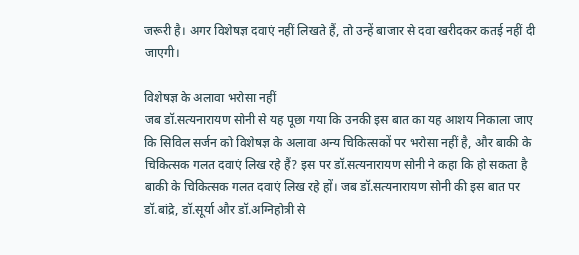जरूरी है। अगर विशेषज्ञ दवाएं नहीं लिखते हैं, तो उन्हें बाजार से दवा खरीदकर कतई नहीं दी जाएगी।

विशेषज्ञ के अलावा भरोसा नहीं
जब डॉ.सत्यनारायण सोनी से यह पूछा गया कि उनकी इस बात का यह आशय निकाला जाए कि सिविल सर्जन को विशेषज्ञ के अलावा अन्य चिकित्सकों पर भरोसा नहीं है, और बाकी के चिकित्सक गलत दवाएं लिख रहे हैं? इस पर डॉ.सत्यनारायण सोनी ने कहा कि हो सकता है बाकी के चिकित्सक गलत दवाएं लिख रहे हों। जब डॉ.सत्यनारायण सोनी की इस बात पर डॉ.बांद्रे, डॉ.सूर्या और डॉ.अग्निहोत्री से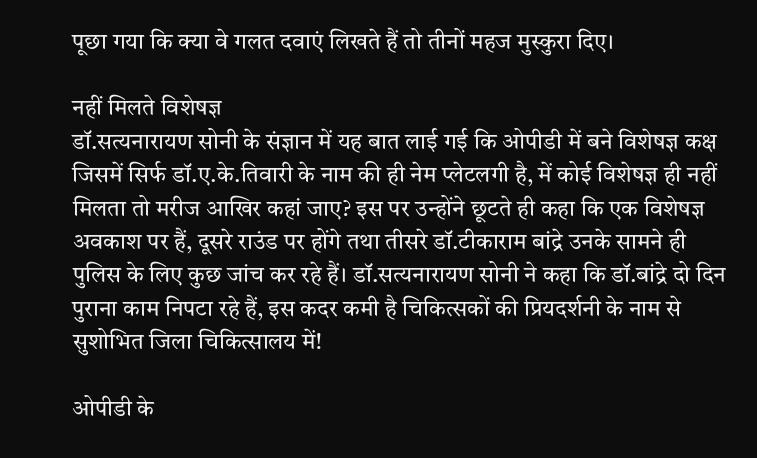पूछा गया कि क्या वे गलत दवाएं लिखते हैं तो तीनों महज मुस्कुरा दिए।

नहीं मिलते विशेषज्ञ
डॉ.सत्यनारायण सोनी के संज्ञान में यह बात लाई गई कि ओपीडी में बने विशेषज्ञ कक्ष जिसमें सिर्फ डॉ.ए.के.तिवारी के नाम की ही नेम प्लेटलगी है, में कोई विशेषज्ञ ही नहीं मिलता तो मरीज आखिर कहां जाए? इस पर उन्होंने छूटते ही कहा कि एक विशेषज्ञ अवकाश पर हैं, दूसरे राउंड पर होंगे तथा तीसरे डॉ.टीकाराम बांद्रे उनके सामने ही पुलिस के लिए कुछ जांच कर रहे हैं। डॉ.सत्यनारायण सोनी ने कहा कि डॉ.बांद्रे दो दिन पुराना काम निपटा रहे हैं, इस कदर कमी है चिकित्सकों की प्रियदर्शनी के नाम से सुशोभित जिला चिकित्सालय में!

ओपीडी के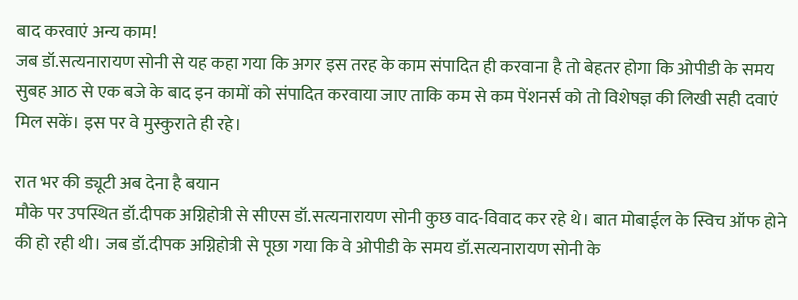बाद करवाएं अन्य काम!
जब डॉ.सत्यनारायण सोनी से यह कहा गया कि अगर इस तरह के काम संपादित ही करवाना है तो बेहतर होगा कि ओपीडी के समय सुबह आठ से एक बजे के बाद इन कामों को संपादित करवाया जाए ताकि कम से कम पेंशनर्स को तो विशेषज्ञ की लिखी सही दवाएं मिल सकें। इस पर वे मुस्कुराते ही रहे।

रात भर की ड्यूटी अब देना है बयान
मौके पर उपस्थित डॉ.दीपक अग्निहोत्री से सीएस डॉ.सत्यनारायण सोनी कुछ वाद-विवाद कर रहे थे। बात मोबाईल के स्विच ऑफ होने की हो रही थी। जब डॉ.दीपक अग्निहोत्री से पूछा गया कि वे ओपीडी के समय डॉ.सत्यनारायण सोनी के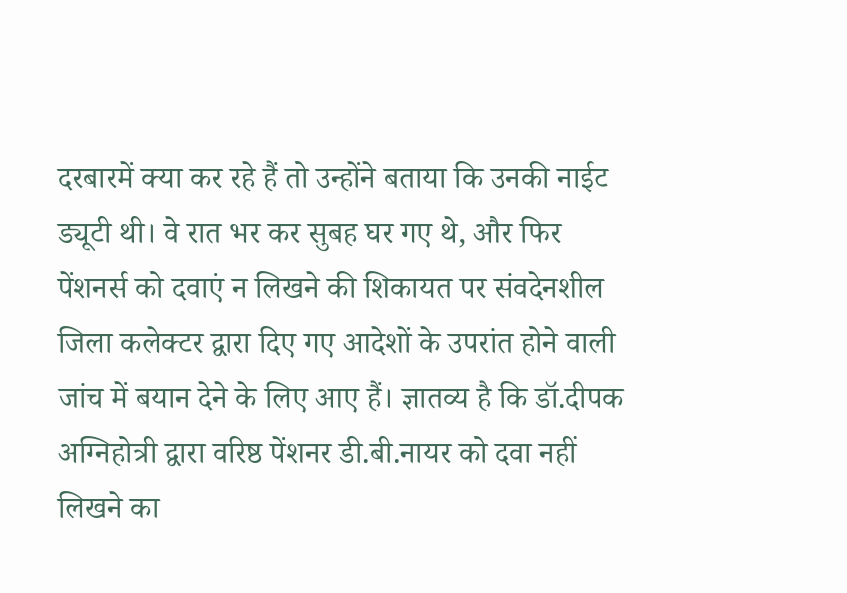दरबारमें क्या कर रहे हैं तो उन्होंने बताया कि उनकी नाईट ड्यूटी थी। वे रात भर कर सुबह घर गए थे, और फिर पेंशनर्स को दवाएं न लिखने की शिकायत पर संवदेनशील जिला कलेक्टर द्वारा दिए गए आदेशों के उपरांत होने वाली जांच में बयान देने के लिए आए हैं। ज्ञातव्य है कि डॉ.दीपक अग्निहोत्री द्वारा वरिष्ठ पेंशनर डी.बी.नायर को दवा नहीं लिखने का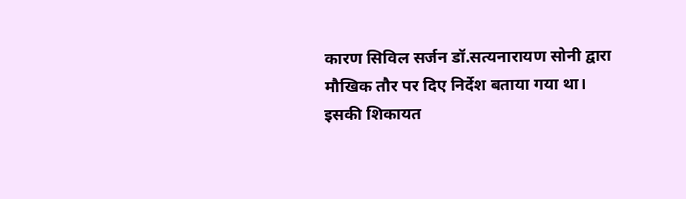कारण सिविल सर्जन डॉ.सत्यनारायण सोनी द्वारा मौखिक तौर पर दिए निर्देश बताया गया था। इसकी शिकायत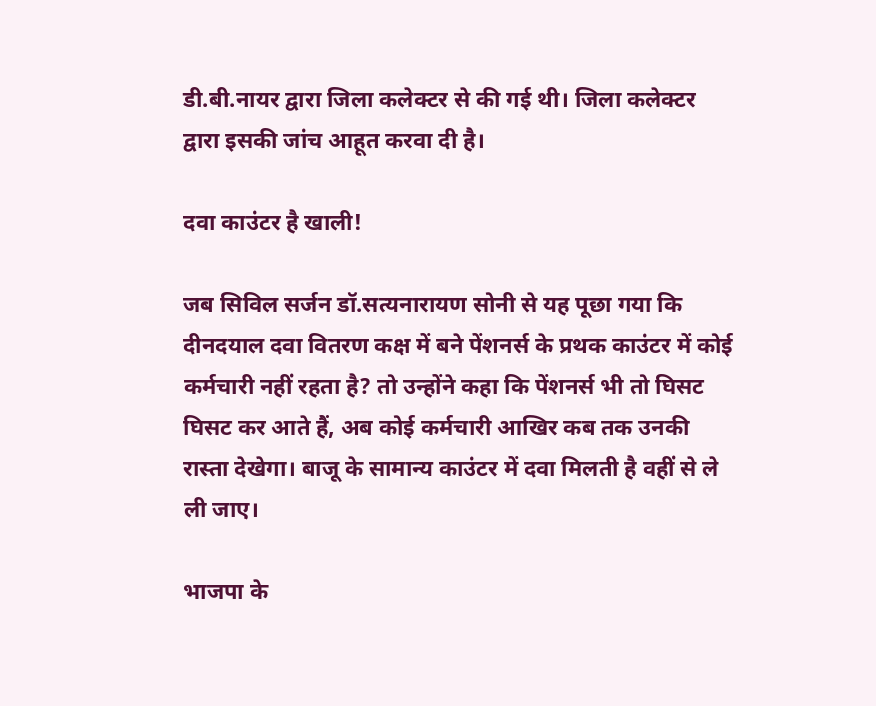डी.बी.नायर द्वारा जिला कलेक्टर से की गई थी। जिला कलेक्टर द्वारा इसकी जांच आहूत करवा दी है।

दवा काउंटर है खाली!

जब सिविल सर्जन डॉ.सत्यनारायण सोनी से यह पूछा गया कि दीनदयाल दवा वितरण कक्ष में बने पेंशनर्स के प्रथक काउंटर में कोई कर्मचारी नहीं रहता है? तो उन्होंने कहा कि पेंशनर्स भी तो घिसट घिसट कर आते हैं, अब कोई कर्मचारी आखिर कब तक उनकी रास्ता देखेगा। बाजू के सामान्य काउंटर में दवा मिलती है वहीं से ले ली जाए।

भाजपा के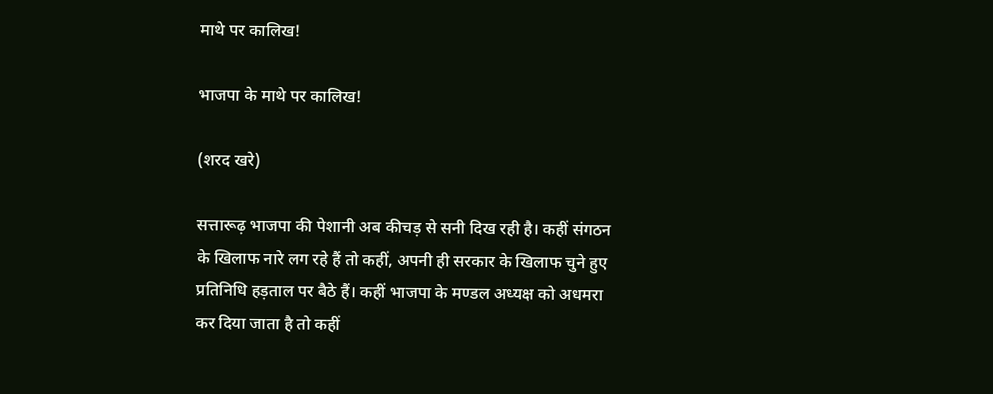माथे पर कालिख!

भाजपा के माथे पर कालिख!

(शरद खरे)

सत्तारूढ़ भाजपा की पेशानी अब कीचड़ से सनी दिख रही है। कहीं संगठन के खिलाफ नारे लग रहे हैं तो कहीं, अपनी ही सरकार के खिलाफ चुने हुए प्रतिनिधि हड़ताल पर बैठे हैं। कहीं भाजपा के मण्डल अध्यक्ष को अधमरा कर दिया जाता है तो कहीं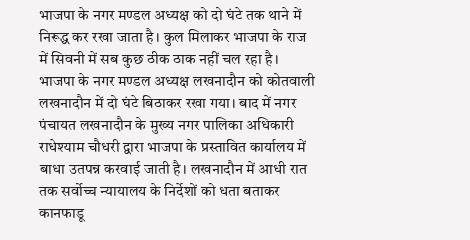भाजपा के नगर मण्डल अध्यक्ष को दो घंटे तक थाने में निरूद्ध कर रखा जाता है। कुल मिलाकर भाजपा के राज में सिवनी में सब कुछ ठीक ठाक नहीं चल रहा है।
भाजपा के नगर मण्डल अध्यक्ष लखनादौन को कोतवाली लखनादौन में दो घंटे बिठाकर रखा गया। बाद में नगर पंचायत लखनादौन के मुख्य नगर पालिका अधिकारी राधेश्याम चौधरी द्वारा भाजपा के प्रस्तावित कार्यालय में बाधा उतपन्न करवाई जाती है। लखनादौन में आधी रात तक सर्वोच्च न्यायालय के निर्देशों को धता बताकर कानफाडू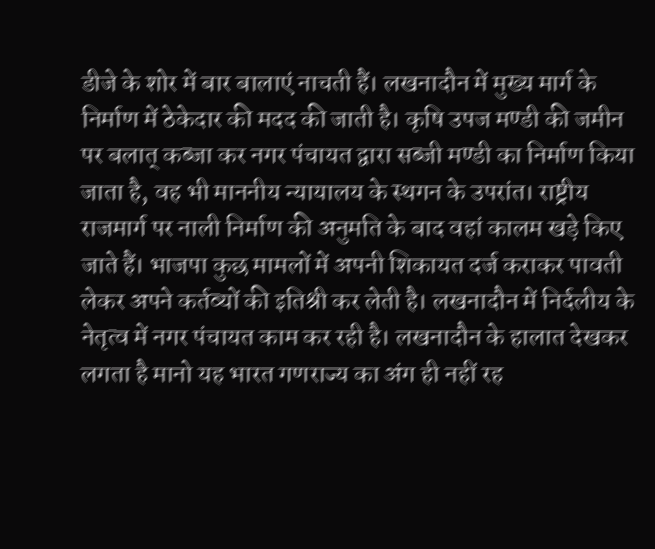डीजे के शोर में बार बालाएं नाचती हैं। लखनादौन में मुख्य मार्ग के निर्माण में ठेकेदार की मदद की जाती है। कृषि उपज मण्डी की जमीन पर बलात् कब्जा कर नगर पंचायत द्वारा सब्जी मण्डी का निर्माण किया जाता है, वह भी माननीय न्यायालय के स्थगन के उपरांत। राष्ट्रीय राजमार्ग पर नाली निर्माण की अनुमति के बाद वहां कालम खड़े किए जाते हैं। भाजपा कुछ मामलों में अपनी शिकायत दर्ज कराकर पावती लेकर अपने कर्तव्यों की इतिश्री कर लेती है। लखनादौन में निर्दलीय के नेतृत्व में नगर पंचायत काम कर रही है। लखनादौन के हालात देखकर लगता है मानो यह भारत गणराज्य का अंग ही नहीं रह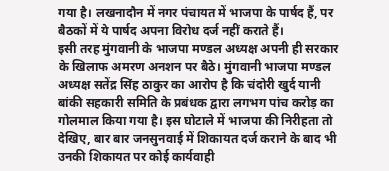गया है। लखनादौन में नगर पंचायत में भाजपा के पार्षद हैं, पर बैठकों में ये पार्षद अपना विरोध दर्ज नहीं कराते हैं।
इसी तरह मुंगवानी के भाजपा मण्डल अध्यक्ष अपनी ही सरकार के खिलाफ अमरण अनशन पर बैठे। मुंगवानी भाजपा मण्डल अध्यक्ष सतेंद्र सिंह ठाकुर का आरोप है कि चंदोरी खुर्द यानी बांकी सहकारी समिति के प्रबंधक द्वारा लगभग पांच करोड़ का गोलमाल किया गया है। इस घोटाले में भाजपा की निरीहता तो देखिए, बार बार जनसुनवाई में शिकायत दर्ज कराने के बाद भी उनकी शिकायत पर कोई कार्यवाही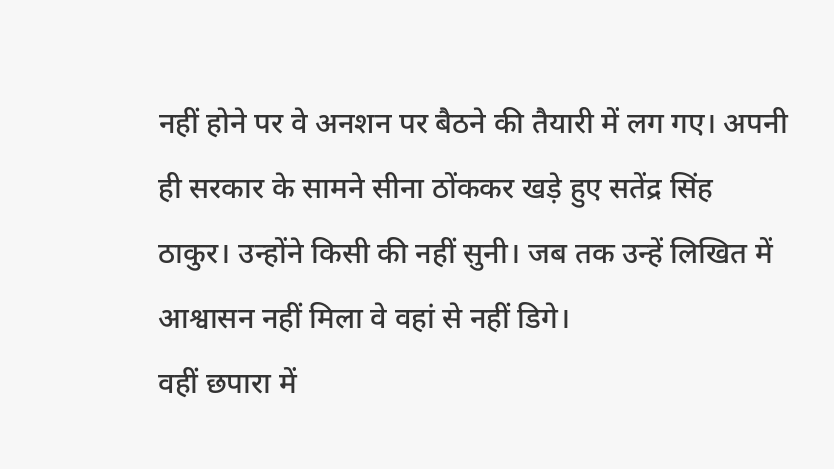नहीं होने पर वे अनशन पर बैठने की तैयारी में लग गए। अपनी ही सरकार के सामने सीना ठोंककर खड़े हुए सतेंद्र सिंह ठाकुर। उन्होंने किसी की नहीं सुनी। जब तक उन्हें लिखित में आश्वासन नहीं मिला वे वहां से नहीं डिगे।
वहीं छपारा में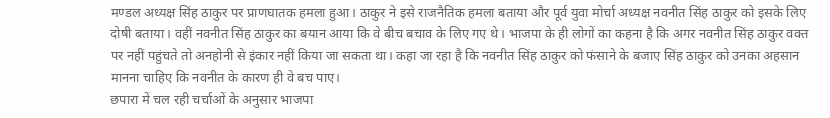मण्डल अध्यक्ष सिंह ठाकुर पर प्राणघातक हमला हुआ। ठाकुर ने इसे राजनैतिक हमला बताया और पूर्व युवा मोर्चा अध्यक्ष नवनीत सिंह ठाकुर को इसके लिए दोषी बताया। वहीं नवनीत सिंह ठाकुर का बयान आया कि वे बीच बचाव के लिए गए थे। भाजपा के ही लोगों का कहना है कि अगर नवनीत सिंह ठाकुर वक्त पर नहीं पहुंचते तो अनहोनी से इंकार नहीं किया जा सकता था। कहा जा रहा है कि नवनीत सिंह ठाकुर को फंसाने के बजाए सिंह ठाकुर को उनका अहसान मानना चाहिए कि नवनीत के कारण ही वे बच पाए।
छपारा में चल रही चर्चाओं के अनुसार भाजपा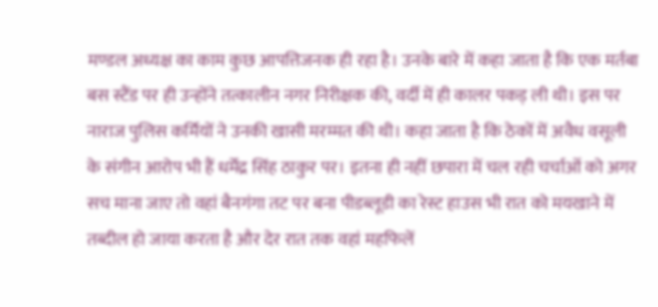मण्डल अध्यक्ष का काम कुछ आपत्तिजनक ही रहा है। उनके बारे में कहा जाता है कि एक मर्तबा बस स्टैंड पर ही उन्होंने तत्कालीन नगर निरीक्षक की, वर्दी में ही कालर पकड़ ली थी। इस पर नाराज पुलिस कर्मियों ने उनकी खासी मरम्मत की थी। कहा जाता है कि ठेकों में अवैध वसूली के संगीन आरोप भी हैं धर्मेंद्र सिंह ठाकुर पर। इतना ही नहीं छपारा में चल रही चर्चाओं को अगर सच माना जाए तो वहां बैनगंगा तट पर बना पीडब्लूडी का रेस्ट हाउस भी रात को मयखाने में तब्दील हो जाया करता है और देर रात तक वहां महफिलें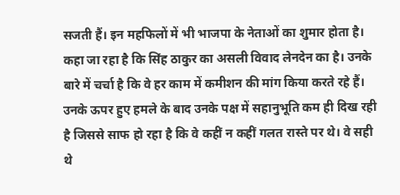सजती हैं। इन महफिलों में भी भाजपा के नेताओं का शुमार होता है।
कहा जा रहा है कि सिंह ठाकुर का असली विवाद लेनदेन का है। उनके बारे में चर्चा है कि वे हर काम में कमीशन की मांग किया करते रहे हैं। उनके ऊपर हुए हमले के बाद उनके पक्ष में सहानुभूति कम ही दिख रही है जिससे साफ हो रहा है कि वे कहीं न कहीं गलत रास्ते पर थे। वे सही थे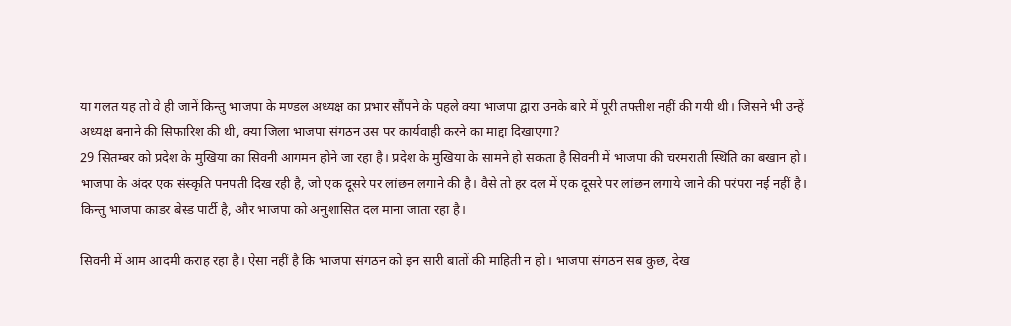या गलत यह तो वे ही जानें किन्तु भाजपा के मण्डल अध्यक्ष का प्रभार सौंपने के पहले क्या भाजपा द्वारा उनके बारे में पूरी तफ्तीश नहीं की गयी थी। जिसने भी उन्हें अध्यक्ष बनाने की सिफारिश की थी, क्या जिला भाजपा संगठन उस पर कार्यवाही करने का माद्दा दिखाएगा?
29 सितम्बर को प्रदेश के मुखिया का सिवनी आगमन होने जा रहा है। प्रदेश के मुखिया के सामने हो सकता है सिवनी में भाजपा की चरमराती स्थिति का बखान हो। भाजपा के अंदर एक संस्कृति पनपती दिख रही है, जो एक दूसरे पर लांछन लगाने की है। वैसे तो हर दल में एक दूसरे पर लांछन लगाये जाने की परंपरा नई नहीं है। किन्तु भाजपा काडर बेस्ड पार्टी है, और भाजपा को अनुशासित दल माना जाता रहा है।

सिवनी में आम आदमी कराह रहा है। ऐसा नहीं है कि भाजपा संगठन को इन सारी बातों की माहिती न हो। भाजपा संगठन सब कुछ, देख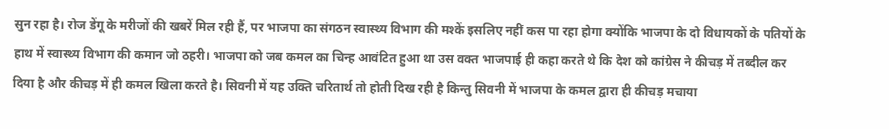सुन रहा है। रोज डेंगू के मरीजों की खबरें मिल रही हैं, पर भाजपा का संगठन स्वास्थ्य विभाग की मश्कें इसलिए नहीं कस पा रहा होगा क्योंकि भाजपा के दो विधायकों के पतियों के हाथ में स्वास्थ्य विभाग की कमान जो ठहरी। भाजपा को जब कमल का चिन्ह आवंटित हुआ था उस वक्त भाजपाई ही कहा करते थे कि देश को कांग्रेस ने कीचड़ में तब्दील कर दिया है और कीचड़ में ही कमल खिला करते है। सिवनी में यह उक्ति चरितार्थ तो होती दिख रही है किन्तु सिवनी में भाजपा के कमल द्वारा ही कीचड़ मचाया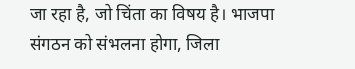जा रहा है, जो चिंता का विषय है। भाजपा संगठन को संभलना होगा, जिला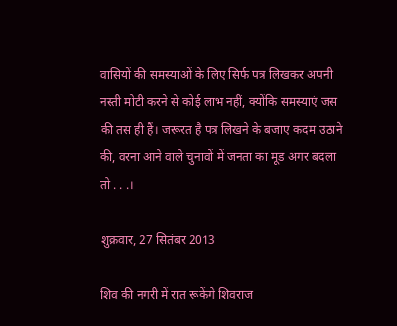वासियों की समस्याओं के लिए सिर्फ पत्र लिखकर अपनी नस्ती मोटी करने से कोई लाभ नहीं, क्योंकि समस्याएं जस की तस ही हैं। जरूरत है पत्र लिखने के बजाए कदम उठाने की, वरना आने वाले चुनावों में जनता का मूड अगर बदला तो . . .।

शुक्रवार, 27 सितंबर 2013

शिव की नगरी में रात रूकेंगे शिवराज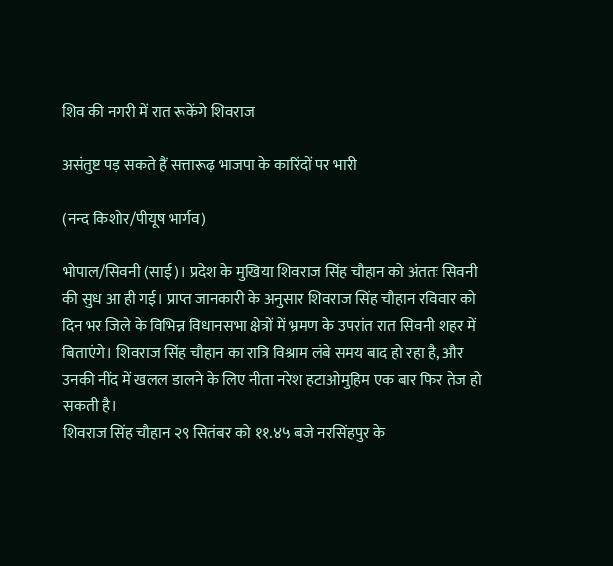शिव की नगरी में रात रूकेंगे शिवराज

असंतुष्ट पड़ सकते हैं सत्तारूढ़ भाजपा के कारिंदों पर भारी

(नन्द किशोर/पीयूष भार्गव)

भोपाल/सिवनी (साई)। प्रदेश के मुखिया शिवराज सिंह चौहान को अंततः सिवनी की सुध आ ही गई। प्राप्त जानकारी के अनुसार शिवराज सिंह चौहान रविवार को दिन भर जिले के विभिन्न विधानसभा क्षेत्रों में भ्रमण के उपरांत रात सिवनी शहर में बिताएंगे। शिवराज सिंह चौहान का रात्रि विश्राम लंबे समय बाद हो रहा है, और उनकी नींद में खलल डालने के लिए नीता नरेश हटाओमुहिम एक बार फिर तेज हो सकती है।
शिवराज सिंह चौहान २९ सितंबर को ११.४५ बजे नरसिंहपुर के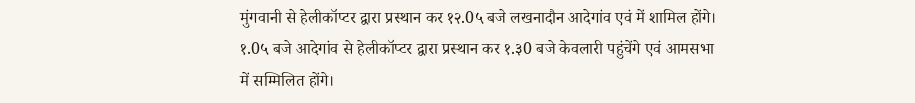मुंगवानी से हेलीकॉप्टर द्वारा प्रस्थान कर १२.0५ बजे लखनादौन आदेगांव एवं में शामिल होंगे। १.0५ बजे आदेगांव से हेलीकॉप्टर द्वारा प्रस्थान कर १.३0 बजे केवलारी पहुंचेंगे एवं आमसभा में सम्मिलित होंगे।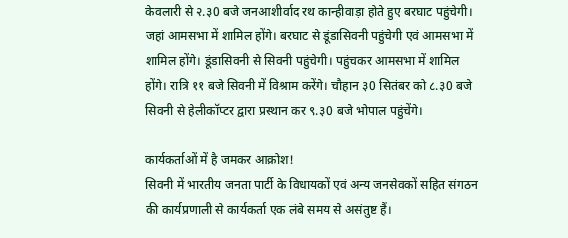केवलारी से २.३0 बजे जनआशीर्वाद रथ कान्हीवाड़ा होते हुए बरघाट पहुंचेगी। जहां आमसभा में शामिल होंगे। बरघाट से डूंडासिवनी पहुंचेगी एवं आमसभा में शामिल होंगे। डूंडासिवनी से सिवनी पहुंचेगी। पहुंचकर आमसभा में शामिल होंगे। रात्रि ११ बजे सिवनी में विश्राम करेंगे। चौहान ३0 सितंबर को ८.३0 बजे सिवनी से हेलीकॉप्टर द्वारा प्रस्थान कर ९.३0 बजे भोपाल पहुंचेंगे।

कार्यकर्ताओं में है जमकर आक्रोश!
सिवनी में भारतीय जनता पार्टी के विधायकों एवं अन्य जनसेवकों सहित संगठन की कार्यप्रणाली से कार्यकर्ता एक लंबे समय से असंतुष्ट हैं।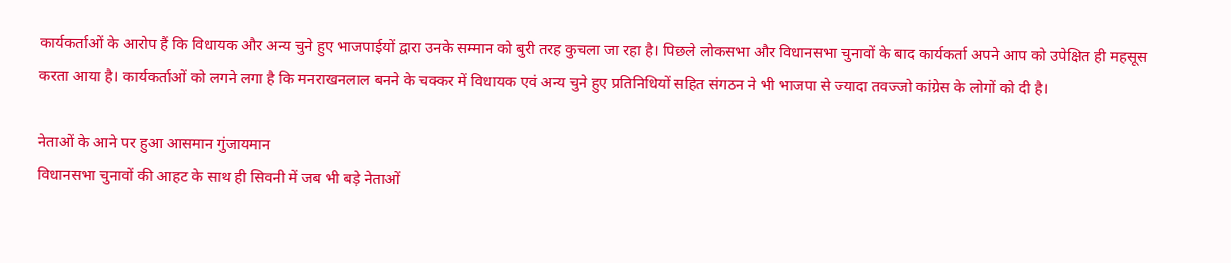कार्यकर्ताओं के आरोप हैं कि विधायक और अन्य चुने हुए भाजपाईयों द्वारा उनके सम्मान को बुरी तरह कुचला जा रहा है। पिछले लोकसभा और विधानसभा चुनावों के बाद कार्यकर्ता अपने आप को उपेक्षित ही महसूस करता आया है। कार्यकर्ताओं को लगने लगा है कि मनराखनलाल बनने के चक्कर में विधायक एवं अन्य चुने हुए प्रतिनिधियों सहित संगठन ने भी भाजपा से ज्यादा तवज्जो कांग्रेस के लोगों को दी है।

नेताओं के आने पर हुआ आसमान गुंजायमान
विधानसभा चुनावों की आहट के साथ ही सिवनी में जब भी बड़े नेताओं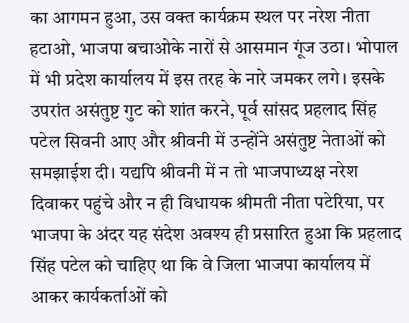का आगमन हुआ, उस वक्त कार्यक्रम स्थल पर नरेश नीता हटाओ, भाजपा बचाओके नारों से आसमान गूंज उठा। भोपाल में भी प्रदेश कार्यालय में इस तरह के नारे जमकर लगे। इसके उपरांत असंतुष्ट गुट को शांत करने, पूर्व सांसद प्रहलाद सिंह पटेल सिवनी आए और श्रीवनी में उन्होंने असंतुष्ट नेताओं को समझाईश दी। यद्यपि श्रीवनी में न तो भाजपाध्यक्ष नरेश दिवाकर पहुंचे और न ही विधायक श्रीमती नीता पटेरिया, पर भाजपा के अंदर यह संदेश अवश्य ही प्रसारित हुआ कि प्रहलाद सिंह पटेल को चाहिए था कि वे जिला भाजपा कार्यालय में आकर कार्यकर्ताओं को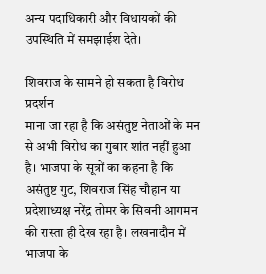अन्य पदाधिकारी और विधायकों की उपस्थिति में समझाईश देते।

शिवराज के सामने हो सकता है विरोध प्रदर्शन
माना जा रहा है कि असंतुष्ट नेताओं के मन से अभी विरोध का गुबार शांत नहीं हुआ है। भाजपा के सूत्रों का कहना है कि असंतुष्ट गुट, शिवराज सिंह चौहान या प्रदेशाध्यक्ष नरेंद्र तोमर के सिवनी आगमन की रास्ता ही देख रहा है। लखनादौन में भाजपा के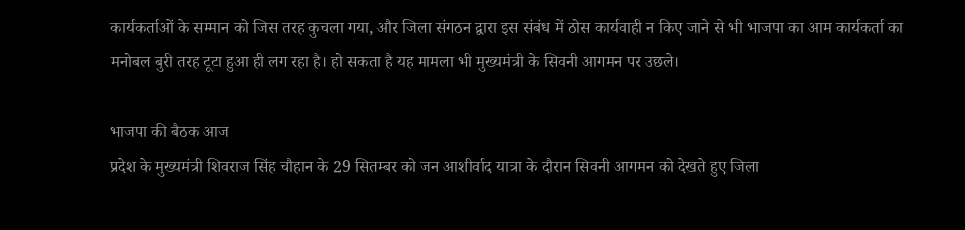कार्यकर्ताओं के सम्मान को जिस तरह कुचला गया, और जिला संगठन द्वारा इस संबंध में ठोस कार्यवाही न किए जाने से भी भाजपा का आम कार्यकर्ता का मनोबल बुरी तरह टूटा हुआ ही लग रहा है। हो सकता है यह मामला भी मुख्यमंत्री के सिवनी आगमन पर उछले।

भाजपा की बैठक आज
प्रदेश के मुख्यमंत्री शिवराज सिंह चौहान के 29 सितम्बर को जन आशीर्वाद यात्रा के दौरान सिवनी आगमन को देखते हुए जिला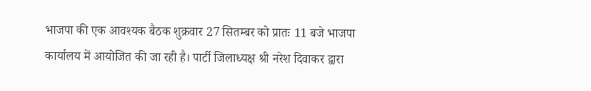भाजपा की एक आवश्यक बैठक शुक्रवार 27 सितम्बर को प्रातः 11 बजे भाजपा कार्यालय में आयोजित की जा रही है। पार्टी जिलाध्यक्ष श्री नरेश दिवाकर द्वारा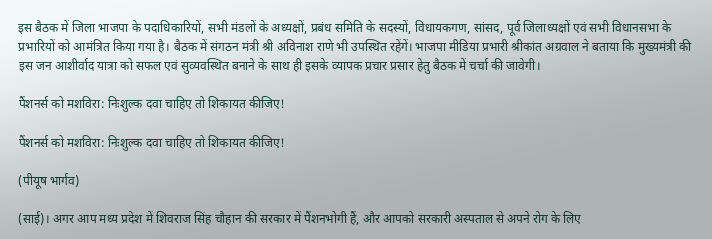इस बैठक में जिला भाजपा के पदाधिकारियों, सभी मंडलों के अध्यक्षों, प्रबंध समिति के सदस्यों, विधायकगण, सांसद, पूर्व जिलाध्यक्षों एवं सभी विधानसभा के प्रभारियों को आमंत्रित किया गया है। बैठक में संगठन मंत्री श्री अविनाश राणे भी उपस्थित रहेंगें। भाजपा मीडिया प्रभारी श्रीकांत अग्रवाल ने बताया कि मुख्यमंत्री की इस जन आशीर्वाद यात्रा को सफल एवं सुव्यवस्थित बनाने के साथ ही इसके व्यापक प्रचार प्रसार हेतु बैठक में चर्चा की जावेगी।

पैंशनर्स को मशविरा: निःशुल्क दवा चाहिए तो शिकायत कीजिए!

पैंशनर्स को मशविरा: निःशुल्क दवा चाहिए तो शिकायत कीजिए!

(पीयूष भार्गव)

(साई)। अगर आप मध्य प्रदेश में शिवराज सिंह चौहान की सरकार में पैंशनभोगी हैं, और आपको सरकारी अस्पताल से अपने रोग के लिए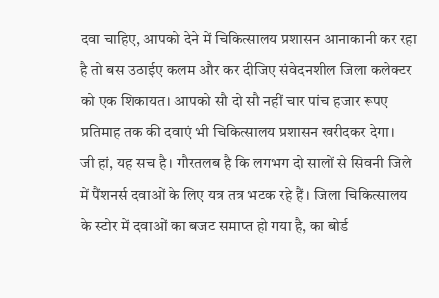दवा चाहिए, आपको देने में चिकित्सालय प्रशासन आनाकानी कर रहा है तो बस उठाईए कलम और कर दीजिए संवेदनशील जिला कलेक्टर को एक शिकायत। आपको सौ दो सौ नहीं चार पांच हजार रूपए प्रतिमाह तक की दवाएं भी चिकित्सालय प्रशासन खरीदकर देगा।
जी हां, यह सच है। गौरतलब है कि लगभग दो सालों से सिवनी जिले में पैंशनर्स दवाओं के लिए यत्र तत्र भटक रहे हैं। जिला चिकित्सालय के स्टोर में दवाओं का बजट समाप्त हो गया है, का बोर्ड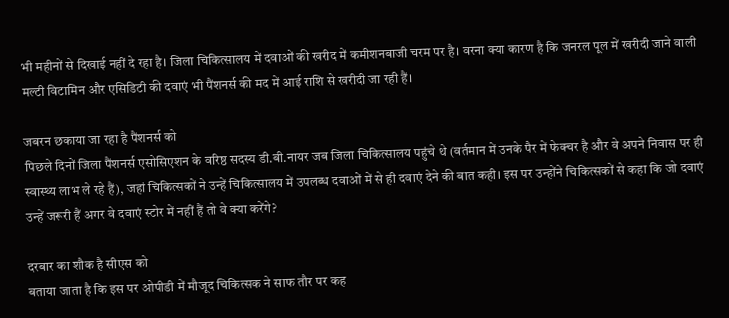भी महीनों से दिखाई नहीं दे रहा है। जिला चिकित्सालय में दवाओं की खरीद में कमीशनबाजी चरम पर है। वरना क्या कारण है कि जनरल पूल में खरीदी जाने वाली मल्टी विटामिन और एसिडिटी की दवाएं भी पैंशनर्स की मद में आई राशि से खरीदी जा रही हैं।

जबरन छकाया जा रहा है पैंशनर्स को
पिछले दिनों जिला पैंशनर्स एसोसिएशन के वरिष्ठ सदस्य डी.बी.नायर जब जिला चिकित्सालय पहुंचे थे (वर्तमान में उनके पैर में फेक्चर है और वे अपने निवास पर ही स्वास्थ्य लाभ ले रहे हैं), जहां चिकित्सकों ने उन्हें चिकित्सालय में उपलब्ध दवाओं में से ही दवाएं देने की बात कही। इस पर उन्होंने चिकित्सकों से कहा कि जो दवाएं उन्हें जरूरी हैं अगर वे दवाएं स्टोर में नहीं हैं तो वे क्या करेंगे?

दरबार का शौक है सीएस को
बताया जाता है कि इस पर ओपीडी में मौजूद चिकित्सक ने साफ तौर पर कह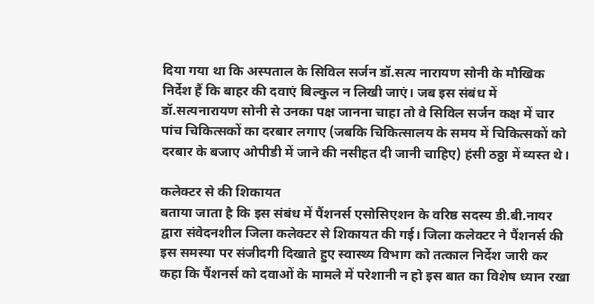दिया गया था कि अस्पताल के सिविल सर्जन डॉ.सत्य नारायण सोनी के मौखिक निर्देश हैं कि बाहर की दवाएं बिल्कुल न लिखी जाएं। जब इस संबंध में डॉ.सत्यनारायण सोनी से उनका पक्ष जानना चाहा तो वे सिविल सर्जन कक्ष में चार पांच चिकित्सकों का दरबार लगाए (जबकि चिकित्सालय के समय में चिकित्सकों को दरबार के बजाए ओपीडी में जाने की नसीहत दी जानी चाहिए) हंसी ठठ्ठा में व्यस्त थे।

कलेक्टर से की शिकायत
बताया जाता है कि इस संबंध में पैंशनर्स एसोसिएशन के वरिष्ठ सदस्य डी.बी.नायर द्वारा संवेदनशील जिला कलेक्टर से शिकायत की गई। जिला कलेक्टर ने पैंशनर्स की इस समस्या पर संजीदगी दिखाते हुए स्वास्थ्य विभाग को तत्काल निर्देश जारी कर कहा कि पैंशनर्स को दवाओं के मामले में परेशानी न हो इस बात का विशेष ध्यान रखा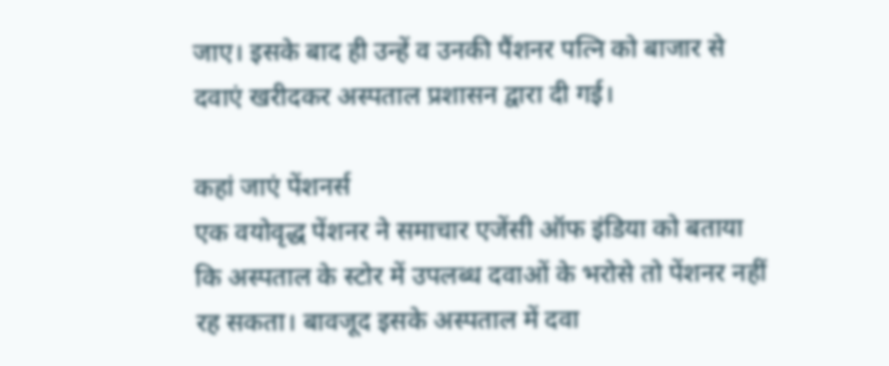जाए। इसके बाद ही उन्हें व उनकी पैंशनर पत्नि को बाजार से दवाएं खरीदकर अस्पताल प्रशासन द्वारा दी गई।

कहां जाएं पेंशनर्स
एक वयोवृद्ध पेंशनर ने समाचार एजेंसी ऑफ इंडिया को बताया कि अस्पताल के स्टोर में उपलब्ध दवाओं के भरोसे तो पेंशनर नहीं रह सकता। बावजूद इसके अस्पताल में दवा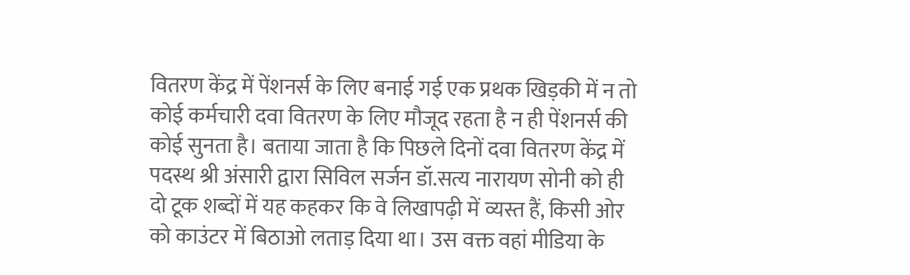वितरण केंद्र में पेंशनर्स के लिए बनाई गई एक प्रथक खिड़की में न तो कोई कर्मचारी दवा वितरण के लिए मौजूद रहता है न ही पेंशनर्स की कोई सुनता है। बताया जाता है कि पिछले दिनों दवा वितरण केंद्र में पदस्थ श्री अंसारी द्वारा सिविल सर्जन डॉ.सत्य नारायण सोनी को ही दो टूक शब्दों में यह कहकर कि वे लिखापढ़ी में व्यस्त हैं, किसी ओर को काउंटर में बिठाओ लताड़ दिया था। उस वक्त वहां मीडिया के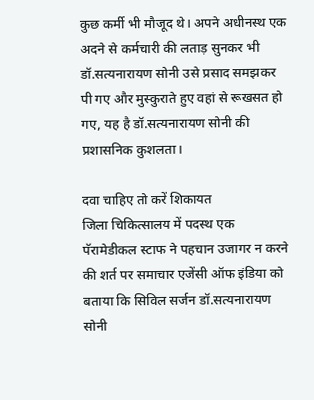कुछ कर्मी भी मौजूद थे। अपने अधीनस्थ एक अदने से कर्मचारी की लताड़ सुनकर भी डॉ.सत्यनारायण सोनी उसे प्रसाद समझकर पी गए और मुस्कुराते हुए वहां से रूखसत हो गए, यह है डॉ.सत्यनारायण सोनी की प्रशासनिक कुशलता।

दवा चाहिए तो करें शिकायत
जिला चिकित्सालय में पदस्थ एक पॅरामेडीकल स्टाफ ने पहचान उजागर न करने की शर्त पर समाचार एजेंसी ऑफ इंडिया को बताया कि सिविल सर्जन डॉ.सत्यनारायण सोनी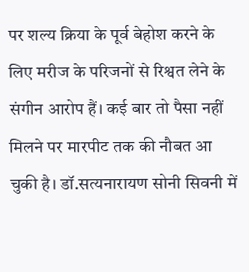पर शल्य क्रिया के पूर्व बेहोश करने के लिए मरीज के परिजनों से रिश्वत लेने के संगीन आरोप हैं। कई बार तो पैसा नहीं मिलने पर मारपीट तक की नौबत आ चुकी है। डॉ.सत्यनारायण सोनी सिवनी में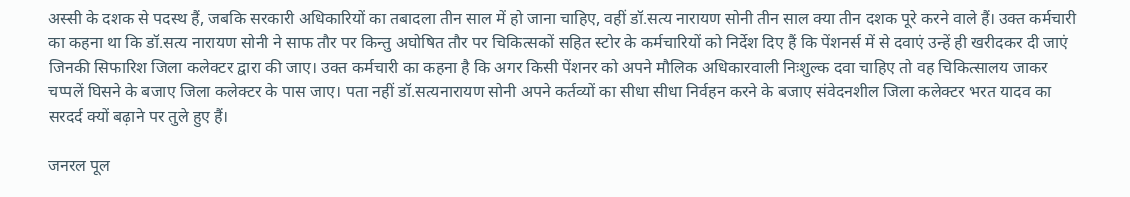अस्सी के दशक से पदस्थ हैं, जबकि सरकारी अधिकारियों का तबादला तीन साल में हो जाना चाहिए, वहीं डॉ.सत्य नारायण सोनी तीन साल क्या तीन दशक पूरे करने वाले हैं। उक्त कर्मचारी का कहना था कि डॉ.सत्य नारायण सोनी ने साफ तौर पर किन्तु अघोषित तौर पर चिकित्सकों सहित स्टोर के कर्मचारियों को निर्देश दिए हैं कि पेंशनर्स में से दवाएं उन्हें ही खरीदकर दी जाएं जिनकी सिफारिश जिला कलेक्टर द्वारा की जाए। उक्त कर्मचारी का कहना है कि अगर किसी पेंशनर को अपने मौलिक अधिकारवाली निःशुल्क दवा चाहिए तो वह चिकित्सालय जाकर चप्पलें घिसने के बजाए जिला कलेक्टर के पास जाए। पता नहीं डॉ.सत्यनारायण सोनी अपने कर्तव्यों का सीधा सीधा निर्वहन करने के बजाए संवेदनशील जिला कलेक्टर भरत यादव का सरदर्द क्यों बढ़ाने पर तुले हुए हैं।

जनरल पूल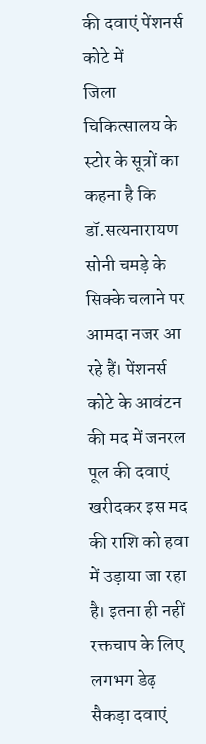की दवाएं पेंशनर्स कोटे में
जिला चिकित्सालय के स्टोर के सूत्रों का कहना है कि डॉ.सत्यनारायण सोनी चमड़े के सिक्के चलाने पर आमदा नजर आ रहे हैं। पेंशनर्स कोटे के आवंटन की मद में जनरल पूल की दवाएं खरीदकर इस मद की राशि को हवा में उड़ाया जा रहा है। इतना ही नहीं रक्तचाप के लिए लगभग डेढ़ सैकड़ा दवाएं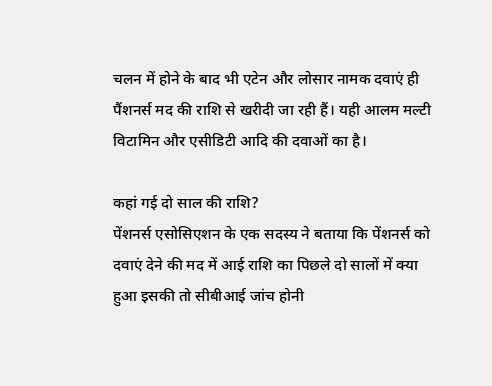चलन में होने के बाद भी एटेन और लोसार नामक दवाएं ही पैंशनर्स मद की राशि से खरीदी जा रही हैं। यही आलम मल्टी विटामिन और एसीडिटी आदि की दवाओं का है।

कहां गई दो साल की राशि?
पेंशनर्स एसोसिएशन के एक सदस्य ने बताया कि पेंशनर्स को दवाएं देने की मद में आई राशि का पिछले दो सालों में क्या हुआ इसकी तो सीबीआई जांच होनी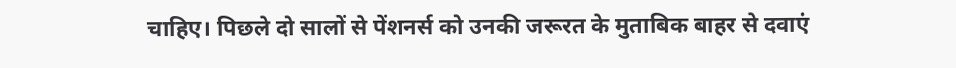चाहिए। पिछले दो सालों से पेंशनर्स को उनकी जरूरत के मुताबिक बाहर से दवाएं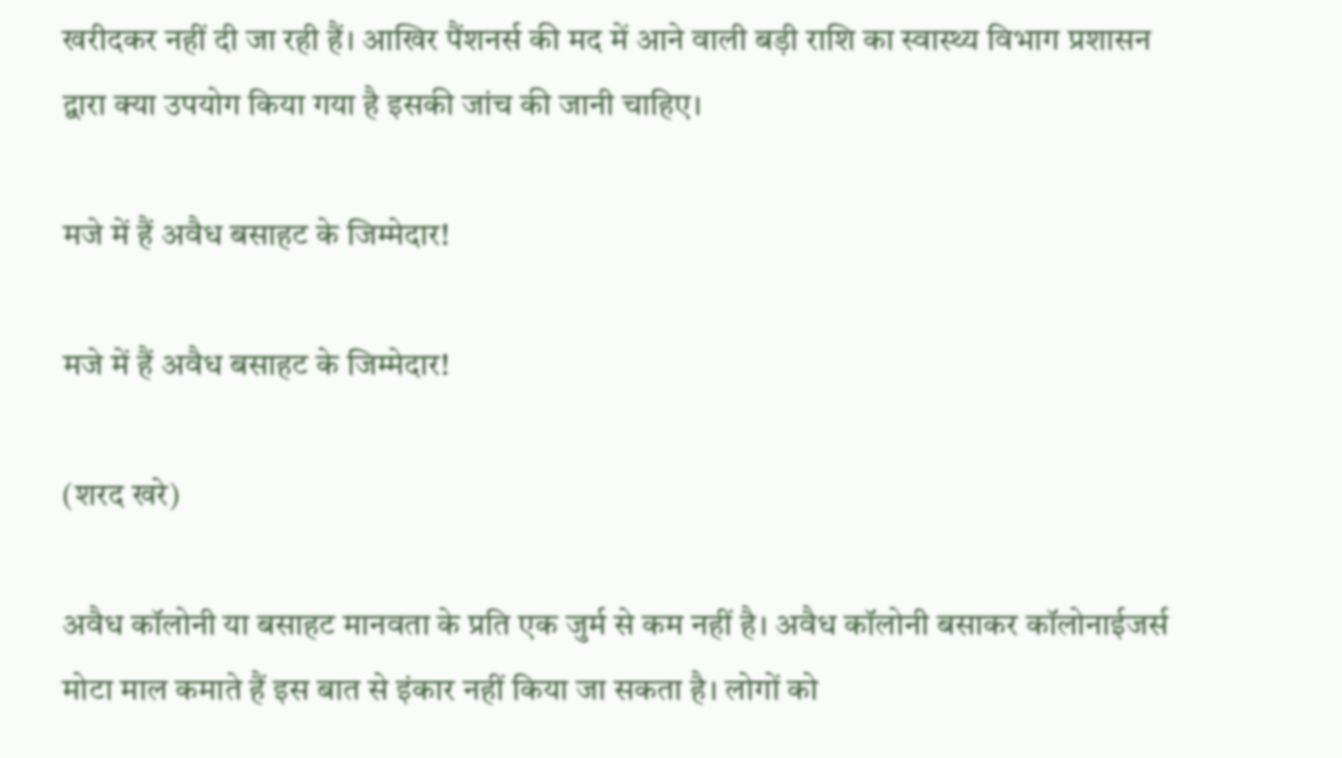खरीदकर नहीं दी जा रही हैं। आखिर पैंशनर्स की मद में आने वाली बड़ी राशि का स्वास्थ्य विभाग प्रशासन द्वारा क्या उपयोग किया गया है इसकी जांच की जानी चाहिए।

मजे में हैं अवैध बसाहट के जिम्मेदार!

मजे में हैं अवैध बसाहट के जिम्मेदार!

(शरद खरे)

अवैध कॉलोनी या बसाहट मानवता के प्रति एक जुर्म से कम नहीं है। अवैध कॉलोनी बसाकर कॉलोनाईजर्स मोटा माल कमाते हैं इस बात से इंकार नहीं किया जा सकता है। लोगों को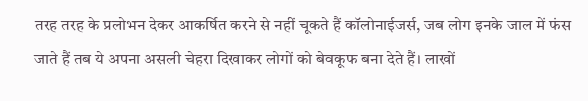तरह तरह के प्रलोभन देकर आकर्षित करने से नहीं चूकते हैं कॉलोनाईजर्स, जब लोग इनके जाल में फंस जाते हैं तब ये अपना असली चेहरा दिखाकर लोगों को बेवकूफ बना देते हैं। लाखों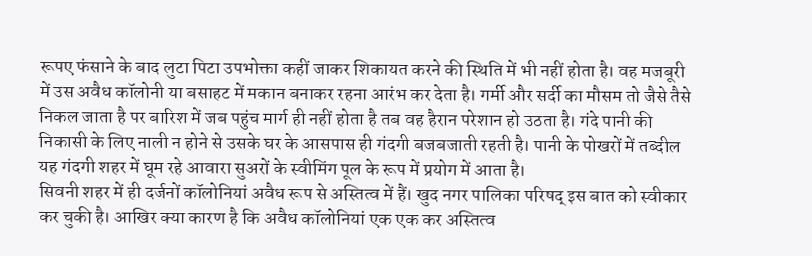रूपए फंसाने के बाद लुटा पिटा उपभोक्ता कहीं जाकर शिकायत करने की स्थिति में भी नहीं होता है। वह मजबूरी में उस अवैध कॉलोनी या बसाहट में मकान बनाकर रहना आरंभ कर देता है। गर्मी और सर्दी का मौसम तो जैसे तैसे निकल जाता है पर बारिश में जब पहुंच मार्ग ही नहीं होता है तब वह हैरान परेशान हो उठता है। गंदे पानी की निकासी के लिए नाली न होने से उसके घर के आसपास ही गंदगी बजबजाती रहती है। पानी के पोखरों में तब्दील यह गंदगी शहर में घूम रहे आवारा सुअरों के स्वीमिंग पूल के रूप में प्रयोग में आता है।
सिवनी शहर में ही दर्जनों कॉलोनियां अवैध रूप से अस्तित्व में हैं। खुद नगर पालिका परिषद् इस बात को स्वीकार कर चुकी है। आखिर क्या कारण है कि अवैध कॉलोनियां एक एक कर अस्तित्व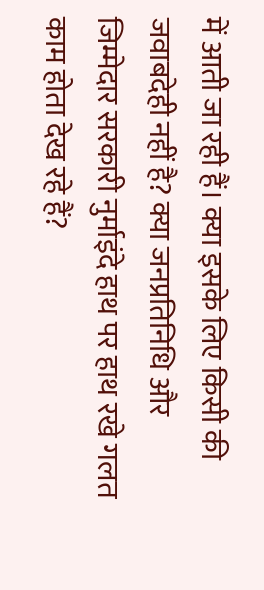में आती जा रही हैं। क्या इसके लिए किसी की जवाबदेही नहीं है? क्या जनप्रतिनिधि और जिम्मेदार सरकारी नुर्माइंदे हाथ पर हाथ रखे गलत काम होता देख रहे हैं?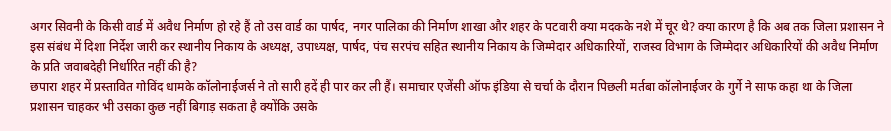अगर सिवनी के किसी वार्ड में अवैध निर्माण हो रहे हैं तो उस वार्ड का पार्षद, नगर पालिका की निर्माण शाखा और शहर के पटवारी क्या मदकके नशे में चूर थे? क्या कारण है कि अब तक जिला प्रशासन ने इस संबंध में दिशा निर्देश जारी कर स्थानीय निकाय के अध्यक्ष, उपाध्यक्ष, पार्षद, पंच सरपंच सहित स्थानीय निकाय के जिम्मेदार अधिकारियों, राजस्व विभाग के जिम्मेदार अधिकारियों की अवैध निर्माण के प्रति जवाबदेही निर्धारित नहीं की है?
छपारा शहर में प्रस्तावित गोविंद धामके कॉलोनाईजर्स ने तो सारी हदें ही पार कर ली हैं। समाचार एजेंसी ऑफ इंडिया से चर्चा के दौरान पिछली मर्तबा कॉलोनाईजर के गुर्गे ने साफ कहा था के जिला प्रशासन चाहकर भी उसका कुछ नहीं बिगाड़ सकता है क्योंकि उसके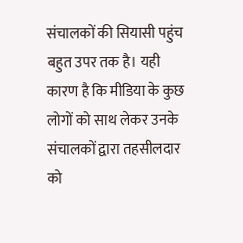संचालकों की सियासी पहुंच बहुत उपर तक है। यही कारण है कि मीडिया के कुछ लोगों को साथ लेकर उनके संचालकों द्वारा तहसीलदार को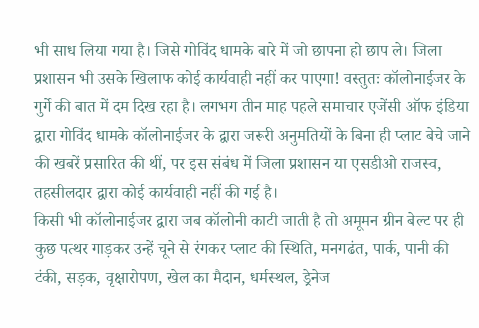भी साध लिया गया है। जिसे गोविंद धामके बारे में जो छापना हो छाप ले। जिला प्रशासन भी उसके खिलाफ कोई कार्यवाही नहीं कर पाएगा! वस्तुतः कॉलोनाईजर के गुर्गे की बात में दम दिख रहा है। लगभग तीन माह पहले समाचार एजेंसी ऑफ इंडिया द्वारा गोविंद धामके कॉलोनाईजर के द्वारा जरूरी अनुमतियों के बिना ही प्लाट बेचे जाने की खबरें प्रसारित की थीं, पर इस संबंध में जिला प्रशासन या एसडीओ राजस्व, तहसीलदार द्वारा कोई कार्यवाही नहीं की गई है।
किसी भी कॉलोनाईजर द्वारा जब कॉलोनी काटी जाती है तो अमूमन ग्रीन बेल्ट पर ही कुछ पत्थर गाड़कर उन्हें चूने से रंगकर प्लाट की स्थिति, मनगढंत, पार्क, पानी की टंकी, सड़क, वृक्षारोपण, खेल का मैदान, धर्मस्थल, ड्रेनेज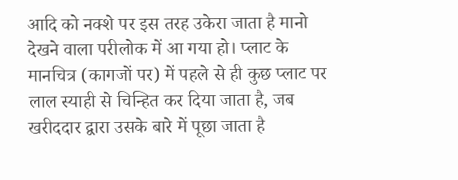आदि को नक्शे पर इस तरह उकेरा जाता है मानो देखने वाला परीलोक में आ गया हो। प्लाट के मानचित्र (कागजों पर) में पहले से ही कुछ प्लाट पर लाल स्याही से चिन्हित कर दिया जाता है, जब खरीददार द्वारा उसके बारे में पूछा जाता है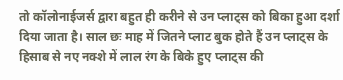तो कॉलोनाईजर्स द्वारा बहुत ही करीने से उन प्लाट्स को बिका हुआ दर्शा दिया जाता है। साल छः माह में जितने प्लाट बुक होते हैं उन प्लाट्स के हिसाब से नए नक्शे में लाल रंग के बिके हुए प्लाट्स की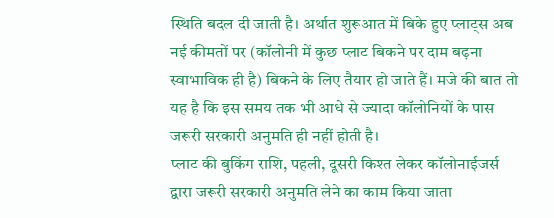स्थिति बदल दी जाती है। अर्थात शुरूआत में बिके हुए प्लाट्स अब नई कीमतों पर (कॉलोनी में कुछ प्लाट बिकने पर दाम बढ़ना स्वाभाविक ही है) बिकने के लिए तैयार हो जाते हैं। मजे की बात तो यह है कि इस समय तक भी आधे से ज्यादा कॉलोनियों के पास जरूरी सरकारी अनुमति ही नहीं होती है।
प्लाट की बुकिंग राशि, पहली, दूसरी किश्त लेकर कॉलोनाईजर्स द्वारा जरूरी सरकारी अनुमति लेने का काम किया जाता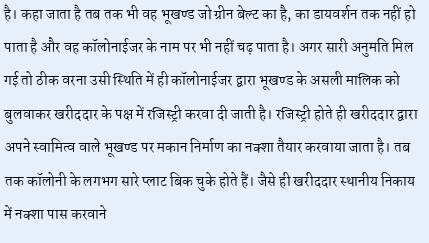है। कहा जाता है तब तक भी वह भूखण्ड जो ग्रीन बेल्ट का है, का डायवर्शन तक नहीं हो पाता है और वह कॉलोनाईजर के नाम पर भी नहीं चढ़ पाता है। अगर सारी अनुमति मिल गई तो ठीक वरना उसी स्थिति में ही कॉलोनाईजर द्वारा भूखण्ड के असली मालिक को बुलवाकर खरीददार के पक्ष में रजिस्ट्री करवा दी जाती है। रजिस्ट्री होते ही खरीददार द्वारा अपने स्वामित्व वाले भूखण्ड पर मकान निर्माण का नक्शा तैयार करवाया जाता है। तब तक कॉलोनी के लगभग सारे प्लाट बिक चुके होते हैं। जैसे ही खरीददार स्थानीय निकाय में नक्शा पास करवाने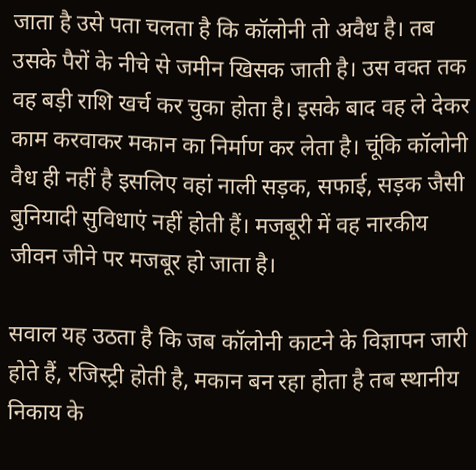जाता है उसे पता चलता है कि कॉलोनी तो अवैध है। तब उसके पैरों के नीचे से जमीन खिसक जाती है। उस वक्त तक वह बड़ी राशि खर्च कर चुका होता है। इसके बाद वह ले देकर काम करवाकर मकान का निर्माण कर लेता है। चूंकि कॉलोनी वैध ही नहीं है इसलिए वहां नाली सड़क, सफाई, सड़क जैसी बुनियादी सुविधाएं नहीं होती हैं। मजबूरी में वह नारकीय जीवन जीने पर मजबूर हो जाता है।

सवाल यह उठता है कि जब कॉलोनी काटने के विज्ञापन जारी होते हैं, रजिस्ट्री होती है, मकान बन रहा होता है तब स्थानीय निकाय के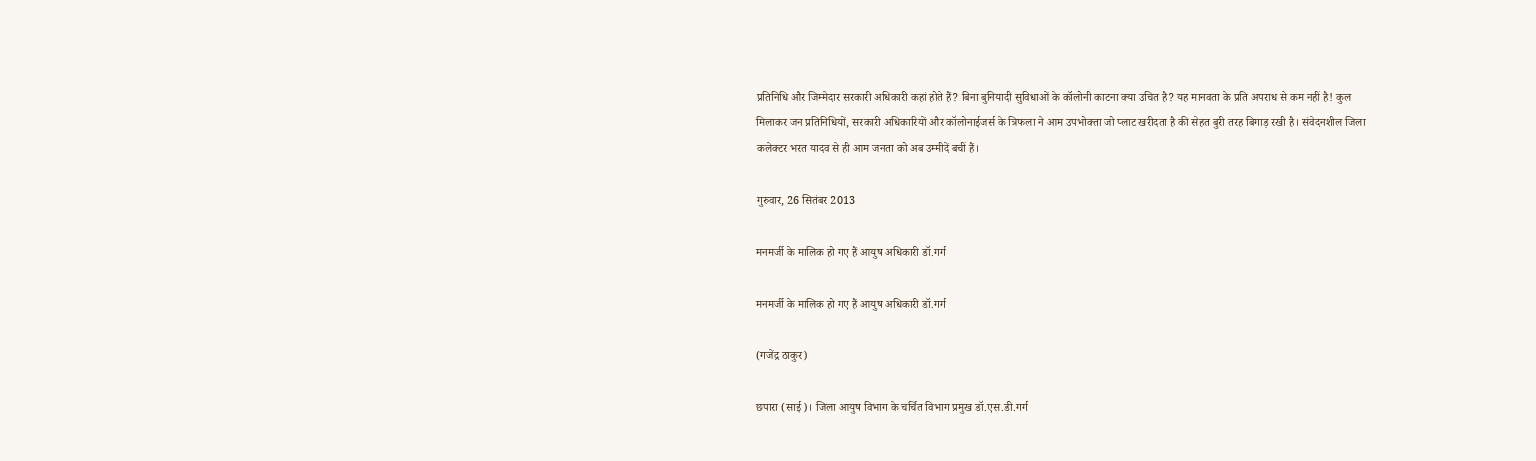प्रतिनिधि और जिम्मेदार सरकारी अधिकारी कहां होते हैं? बिना बुनियादी सुविधाओं के कॉलोनी काटना क्या उचित है? यह मानवता के प्रति अपराध से कम नहीं है! कुल मिलाकर जन प्रतिनिधियों, सरकारी अधिकारियों और कॉलोनाईजर्स के त्रिफला ने आम उपभोक्ता जो प्लाट खरीदता है की सेहत बुरी तरह बिगाड़ रखी है। संवेदनशील जिला कलेक्टर भरत यादव से ही आम जनता को अब उम्मीदें बचीं हैं।

गुरुवार, 26 सितंबर 2013

मनमर्जी के मालिक हो गए हैं आयुष अधिकारी डॉ.गर्ग

मनमर्जी के मालिक हो गए हैं आयुष अधिकारी डॉ.गर्ग

(गजेंद्र ठाकुर)

छपारा (साई)। जिला आयुष विभाग के चर्चित विभाग प्रमुख डॉ.एस.डी.गर्ग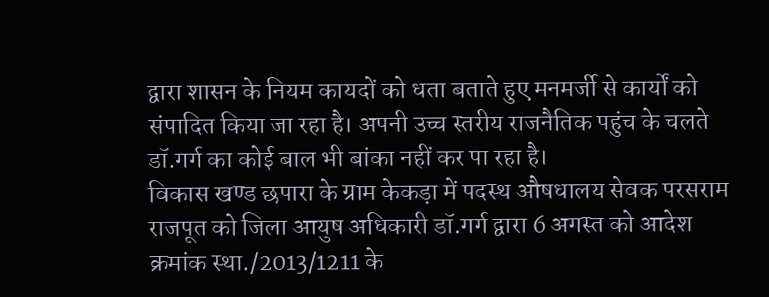द्वारा शासन के नियम कायदों को धता बताते हुए मनमर्जी से कार्यों को संपादित किया जा रहा है। अपनी उच्च स्तरीय राजनैतिक पहुंच के चलते डॉ.गर्ग का कोई बाल भी बांका नहीं कर पा रहा है।
विकास खण्ड छपारा के ग्राम केकड़ा में पदस्थ औषधालय सेवक परसराम राजपूत को जिला आयुष अधिकारी डॉ.गर्ग द्वारा 6 अगस्त को आदेश क्रमांक स्था./2013/1211 के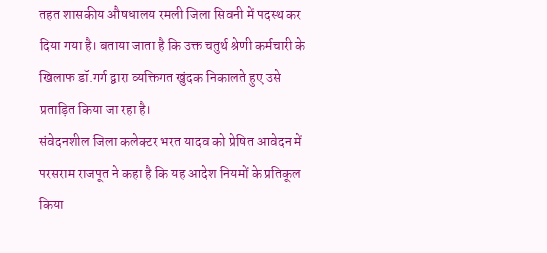तहत शासकीय औषधालय रमली जिला सिवनी में पदस्थ कर दिया गया है। बताया जाता है कि उक्त चतुर्थ श्रेणी कर्मचारी के खिलाफ डॉ.गर्ग द्वारा व्यक्तिगत खुंदक निकालते हुए उसे प्रताड़ित किया जा रहा है।
संवेदनशील जिला कलेक्टर भरत यादव को प्रेषित आवेदन में परसराम राजपूत ने कहा है कि यह आदेश नियमों के प्रतिकूल किया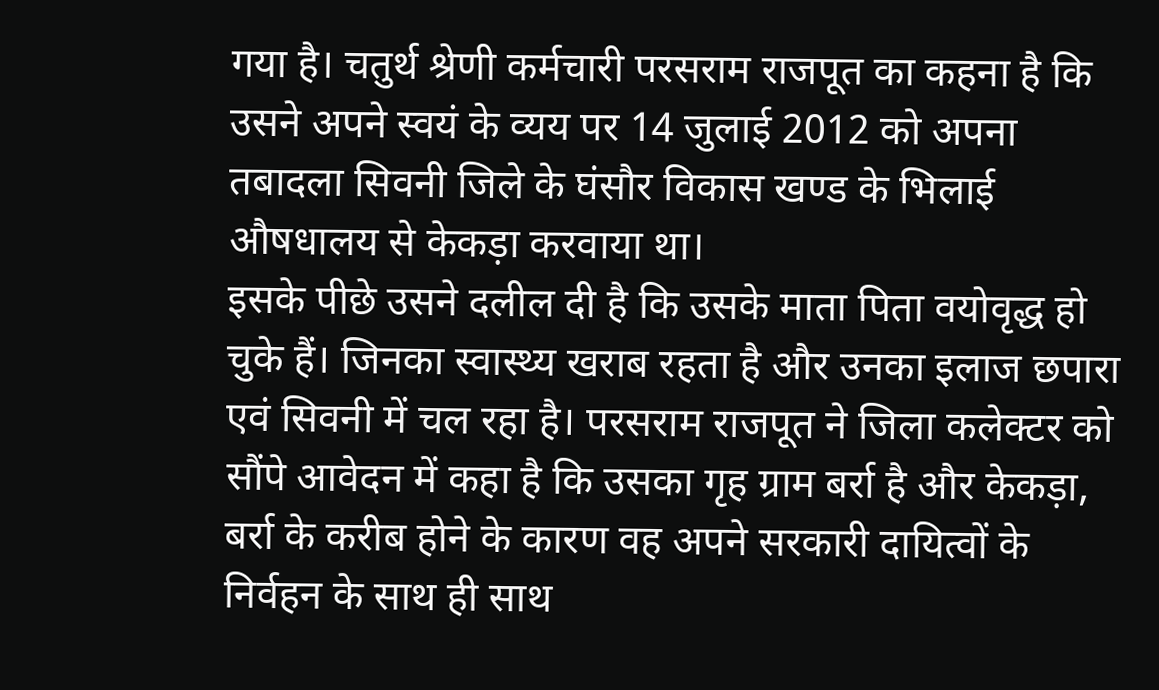गया है। चतुर्थ श्रेणी कर्मचारी परसराम राजपूत का कहना है कि उसने अपने स्वयं के व्यय पर 14 जुलाई 2012 को अपना तबादला सिवनी जिले के घंसौर विकास खण्ड के भिलाई औषधालय से केकड़ा करवाया था।
इसके पीछे उसने दलील दी है कि उसके माता पिता वयोवृद्ध हो चुके हैं। जिनका स्वास्थ्य खराब रहता है और उनका इलाज छपारा एवं सिवनी में चल रहा है। परसराम राजपूत ने जिला कलेक्टर को सौंपे आवेदन में कहा है कि उसका गृह ग्राम बर्रा है और केकड़ा, बर्रा के करीब होने के कारण वह अपने सरकारी दायित्वों के निर्वहन के साथ ही साथ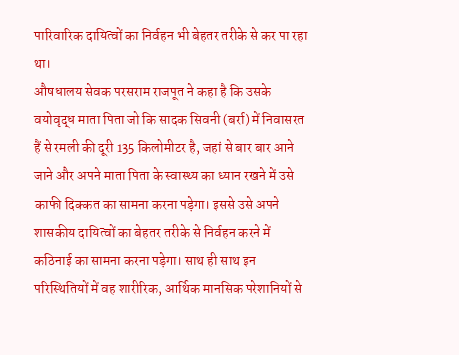पारिवारिक दायित्वों का निर्वहन भी बेहतर तरीके से कर पा रहा था।
औषधालय सेवक परसराम राजपूत ने कहा है कि उसके वयोवृद्ध माता पिता जो कि सादक सिवनी (बर्रा) में निवासरत हैं से रमली की दूरी 135 किलोमीटर है, जहां से बार बार आने जाने और अपने माता पिता के स्वास्थ्य का ध्यान रखने में उसे काफी दिक्कत का सामना करना पड़ेगा। इससे उसे अपने शासकीय दायित्वों का बेहतर तरीके से निर्वहन करने में कठिनाई का सामना करना पड़ेगा। साथ ही साथ इन परिस्थितियों में वह शारीरिक, आर्थिक मानसिक परेशानियों से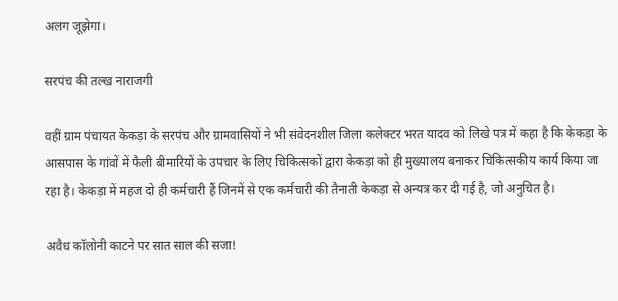अलग जूझेगा।

सरपंच की तल्ख नाराजगी

वहीं ग्राम पंचायत केकड़ा के सरपंच और ग्रामवासियों ने भी संवेदनशील जिला कलेक्टर भरत यादव को लिखे पत्र में कहा है कि केकड़ा के आसपास के गांवों में फैली बीमारियों के उपचार के लिए चिकित्सकों द्वारा केकड़ा को ही मुख्यालय बनाकर चिकित्सकीय कार्य किया जा रहा है। केकड़ा में महज दो ही कर्मचारी हैं जिनमें से एक कर्मचारी की तैनाती केकड़ा से अन्यत्र कर दी गई है, जो अनुचित है।

अवैध कॉलोनी काटने पर सात साल की सजा!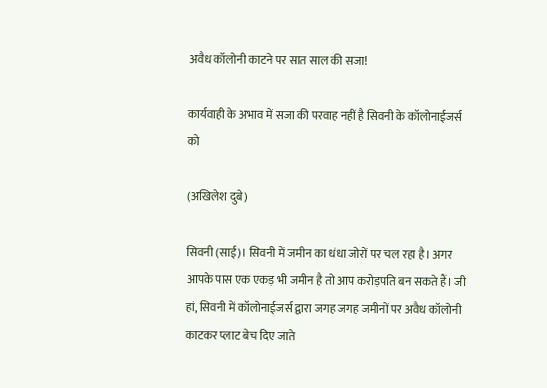अवैध कॉलोनी काटने पर सात साल की सजा!

कार्यवाही के अभाव में सजा की परवाह नहीं है सिवनी के कॉलोनाईजर्स को

(अखिलेश दुबे)

सिवनी (साई)। सिवनी में जमीन का धंधा जोरों पर चल रहा है। अगर आपके पास एक एकड़ भी जमीन है तो आप करोड़पति बन सकते हैं। जी हां, सिवनी में कॉलोनाईजर्स द्वारा जगह जगह जमीनों पर अवैध कॉलोनी काटकर प्लाट बेच दिए जाते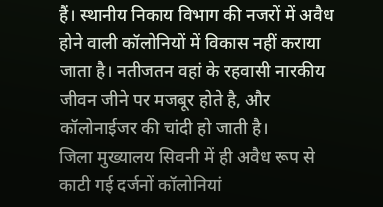हैं। स्थानीय निकाय विभाग की नजरों में अवैध होने वाली कॉलोनियों में विकास नहीं कराया जाता है। नतीजतन वहां के रहवासी नारकीय जीवन जीने पर मजबूर होते है, और कॉलोनाईजर की चांदी हो जाती है।
जिला मुख्यालय सिवनी में ही अवैध रूप से काटी गई दर्जनों कॉलोनियां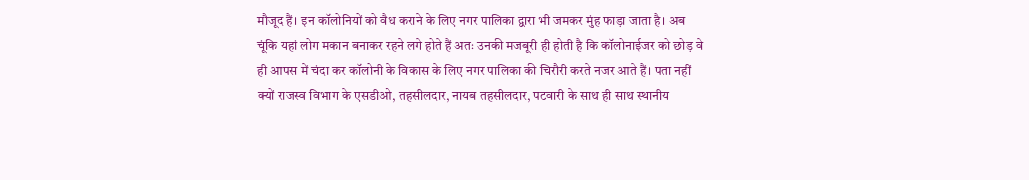मौजूद हैं। इन कॉलोनियों को वैध कराने के लिए नगर पालिका द्वारा भी जमकर मुंह फाड़ा जाता है। अब चूंकि यहां लोग मकान बनाकर रहने लगे होते हैं अतः उनकी मजबूरी ही होती है कि कॉलोनाईजर को छोड़ वे ही आपस में चंदा कर कॉलोनी के विकास के लिए नगर पालिका की चिरौरी करते नजर आते हैं। पता नहीं क्यों राजस्व विभाग के एसडीओ, तहसीलदार, नायब तहसीलदार, पटवारी के साथ ही साथ स्थानीय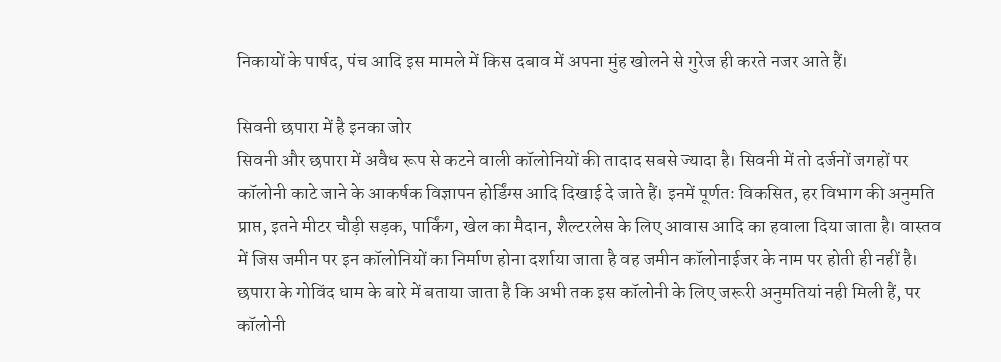निकायों के पार्षद, पंच आदि इस मामले में किस दबाव में अपना मुंह खोलने से गुरेज ही करते नजर आते हैं।

सिवनी छपारा में है इनका जोर
सिवनी और छपारा में अवैध रूप से कटने वाली कॉलोनियों की तादाद सबसे ज्यादा है। सिवनी में तो दर्जनों जगहों पर कॉलोनी काटे जाने के आकर्षक विज्ञापन होर्डिंग्स आदि दिखाई दे जाते हैं। इनमें पूर्णतः विकसित, हर विभाग की अनुमति प्राप्त, इतने मीटर चौड़ी सड़क, पार्किंग, खेल का मैदान, शैल्टरलेस के लिए आवास आदि का हवाला दिया जाता है। वास्तव में जिस जमीन पर इन कॉलोनियों का निर्माण होना दर्शाया जाता है वह जमीन कॉलोनाईजर के नाम पर होती ही नहीं है। छपारा के गोविंद धाम के बारे में बताया जाता है कि अभी तक इस कॉलोनी के लिए जरूरी अनुमतियां नही मिली हैं, पर कॉलोनी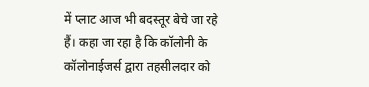में प्लाट आज भी बदस्तूर बेचे जा रहे हैं। कहा जा रहा है कि कॉलोनी के कॉलोनाईजर्स द्वारा तहसीलदार को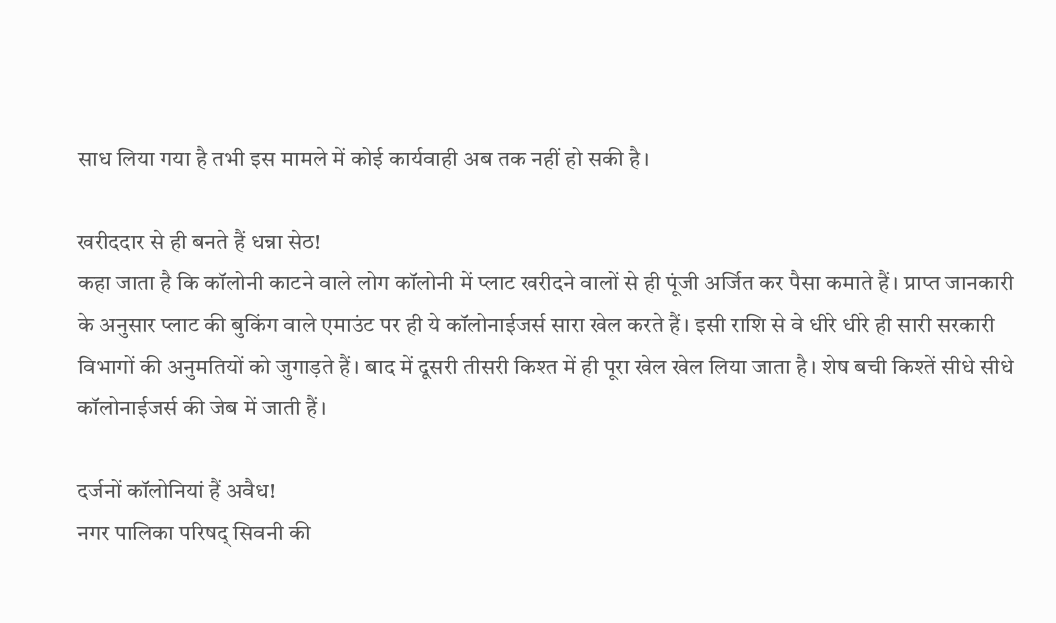साध लिया गया है तभी इस मामले में कोई कार्यवाही अब तक नहीं हो सकी है।

खरीददार से ही बनते हैं धन्ना सेठ!
कहा जाता है कि कॉलोनी काटने वाले लोग कॉलोनी में प्लाट खरीदने वालों से ही पूंजी अर्जित कर पैसा कमाते हैं। प्राप्त जानकारी के अनुसार प्लाट की बुकिंग वाले एमाउंट पर ही ये कॉलोनाईजर्स सारा खेल करते हैं। इसी राशि से वे धीरे धीरे ही सारी सरकारी विभागों की अनुमतियों को जुगाड़ते हैं। बाद में दूसरी तीसरी किश्त में ही पूरा खेल खेल लिया जाता है। शेष बची किश्तें सीधे सीधे कॉलोनाईजर्स की जेब में जाती हैं।

दर्जनों कॉलोनियां हैं अवैध!
नगर पालिका परिषद् सिवनी की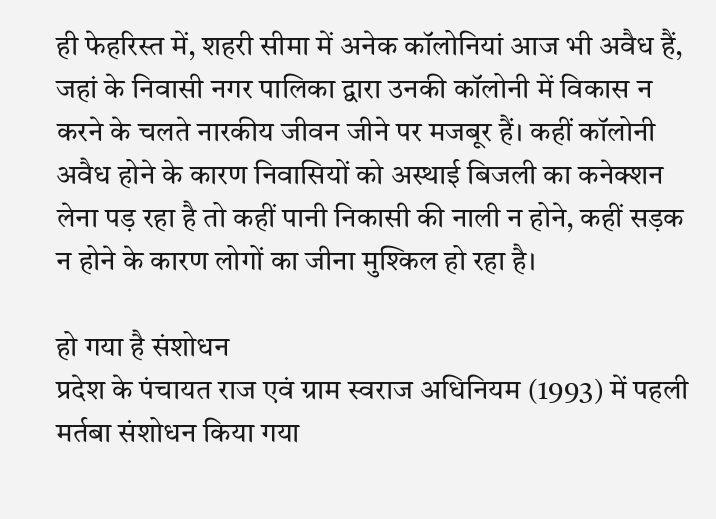ही फेहरिस्त में, शहरी सीमा में अनेक कॉलोनियां आज भी अवैध हैं, जहां के निवासी नगर पालिका द्वारा उनकी कॉलोनी में विकास न करने के चलते नारकीय जीवन जीने पर मजबूर हैं। कहीं कॉलोनी अवैध होने के कारण निवासियों को अस्थाई बिजली का कनेक्शन लेना पड़ रहा है तो कहीं पानी निकासी की नाली न होने, कहीं सड़क न होने के कारण लोगों का जीना मुश्किल हो रहा है।

हो गया है संशोधन
प्रदेश के पंचायत राज एवं ग्राम स्वराज अधिनियम (1993) में पहली मर्तबा संशोधन किया गया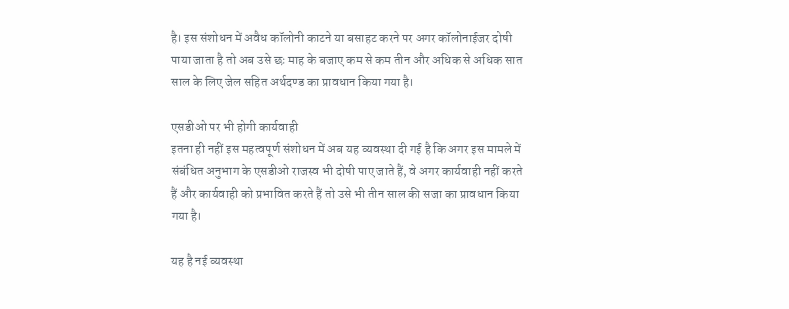है। इस संशोधन में अवैध कॉलोनी काटने या बसाहट करने पर अगर कॉलोनाईजर दोषी पाया जाता है तो अब उसे छः माह के बजाए कम से कम तीन और अधिक से अधिक सात साल के लिए जेल सहित अर्थदण्ड का प्रावधान किया गया है।

एसडीओ पर भी होगी कार्यवाही
इतना ही नहीं इस महत्वपूर्ण संशोधन में अब यह व्यवस्था दी गई है कि अगर इस मामले में संबंधित अनुभाग के एसडीओ राजस्व भी दोषी पाए जाते हैं, वे अगर कार्यवाही नहीं करते हैं और कार्यवाही को प्रभावित करते हैं तो उसे भी तीन साल की सजा का प्रावधान किया गया है।

यह है नई व्यवस्था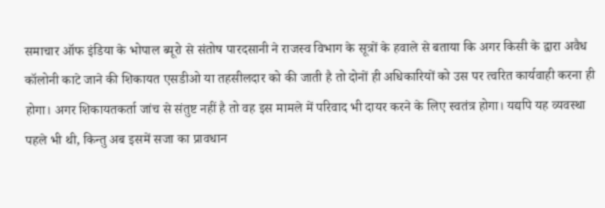समाचार ऑफ इंडिया के भोपाल ब्यूरो से संतोष पारदसानी ने राजस्व विभाग के सूत्रों के हवाले से बताया कि अगर किसी के द्वारा अवैध कॉलोनी काटे जाने की शिकायत एसडीओ या तहसीलदार को की जाती है तो दोनों ही अधिकारियों को उस पर त्वरित कार्यवाही करना ही होगा। अगर शिकायतकर्ता जांच से संतुष्ट नहीं है तो वह इस मामले में परिवाद भी दायर करने के लिए स्वतंत्र होगा। यद्यपि यह व्यवस्था पहले भी थी, किन्तु अब इसमें सजा का प्रावधान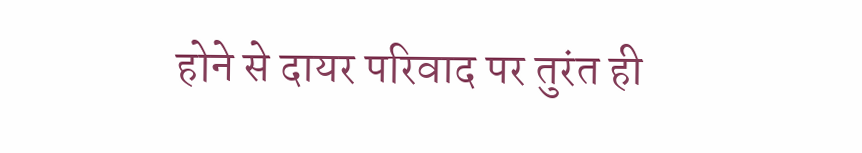होने से दायर परिवाद पर तुरंत ही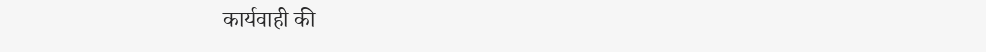कार्यवाही की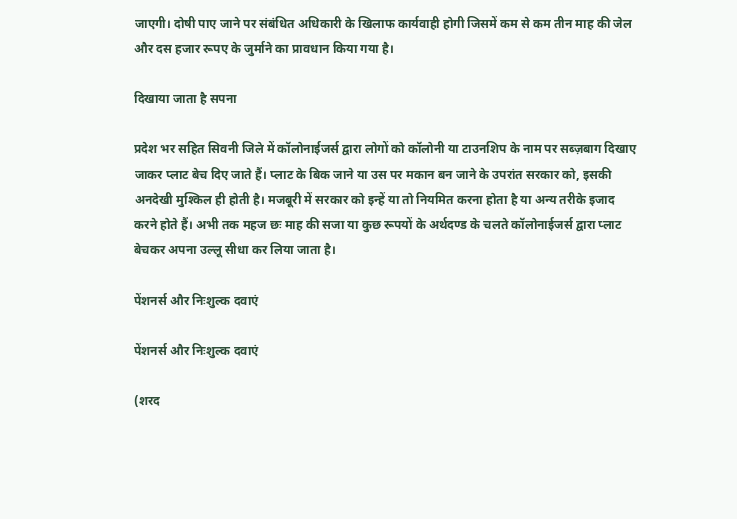जाएगी। दोषी पाए जाने पर संबंधित अधिकारी के खिलाफ कार्यवाही होगी जिसमें कम से कम तीन माह की जेल और दस हजार रूपए के जुर्माने का प्रावधान किया गया है।

दिखाया जाता है सपना

प्रदेश भर सहित सिवनी जिले में कॉलोनाईजर्स द्वारा लोगों को कॉलोनी या टाउनशिप के नाम पर सब्ज़बाग दिखाए जाकर प्लाट बेच दिए जाते हैं। प्लाट के बिक जाने या उस पर मकान बन जाने के उपरांत सरकार को, इसकी अनदेखी मुश्किल ही होती है। मजबूरी में सरकार को इन्हें या तो नियमित करना होता है या अन्य तरीके इजाद करने होते हैं। अभी तक महज छः माह की सजा या कुछ रूपयों के अर्थदण्ड के चलते कॉलोनाईजर्स द्वारा प्लाट बेचकर अपना उल्लू सीधा कर लिया जाता है।

पेंशनर्स और निःशुल्क दवाएं

पेंशनर्स और निःशुल्क दवाएं

(शरद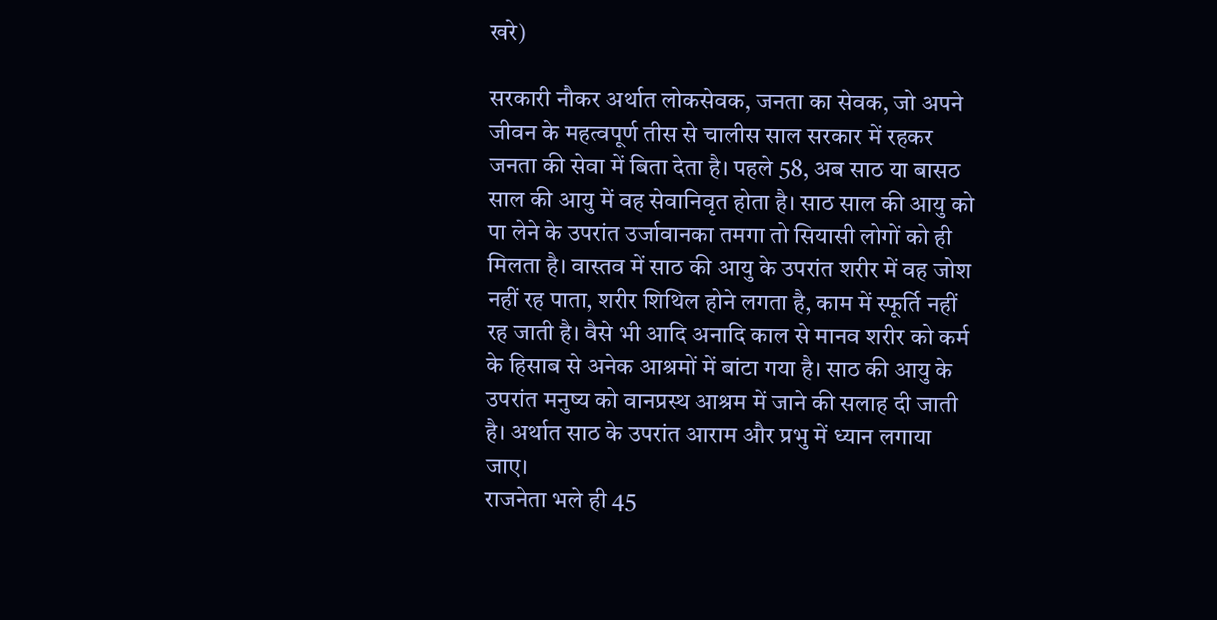खरे)

सरकारी नौकर अर्थात लोकसेवक, जनता का सेवक, जो अपने जीवन के महत्वपूर्ण तीस से चालीस साल सरकार में रहकर जनता की सेवा में बिता देता है। पहले 58, अब साठ या बासठ साल की आयु में वह सेवानिवृत होता है। साठ साल की आयु को पा लेने के उपरांत उर्जावानका तमगा तो सियासी लोगों को ही मिलता है। वास्तव में साठ की आयु के उपरांत शरीर में वह जोश नहीं रह पाता, शरीर शिथिल होने लगता है, काम में स्फूर्ति नहीं रह जाती है। वैसे भी आदि अनादि काल से मानव शरीर को कर्म के हिसाब से अनेक आश्रमों में बांटा गया है। साठ की आयु के उपरांत मनुष्य को वानप्रस्थ आश्रम में जाने की सलाह दी जाती है। अर्थात साठ के उपरांत आराम और प्रभु में ध्यान लगाया जाए।
राजनेता भले ही 45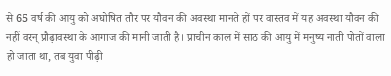से 65 वर्ष की आयु को अघोषित तौर पर यौवन की अवस्था मानते हों पर वास्तव में यह अवस्था यौवन की नहीं वरन् प्रौढ़ावस्था के आगाज की मानी जाती है। प्राचीन काल में साठ की आयु में मनुष्य नाती पोतों वाला हो जाता था, तब युवा पीढ़ी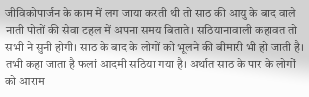जीविकोपार्जन के काम में लग जाया करती थी तो साठ की आयु के बाद वाले नाती पोतों की सेवा टहल में अपना समय बिताते। सठियानावाली कहावत तो सभी ने सुनी होगी। साठ के बाद के लोगों को भूलने की बीमारी भी हो जाती है। तभी कहा जाता है फलां आदमी सठिया गया है। अर्थात साठ के पार के लोगों को आराम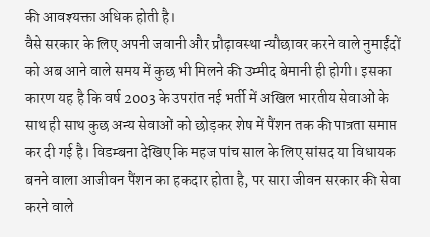की आवश्यक्ता अधिक होती है।
वैसे सरकार के लिए अपनी जवानी और प्रौढ़ावस्था न्यौछावर करने वाले नुमाईंदों को अब आने वाले समय में कुछ भी मिलने की उम्मीद बेमानी ही होगी। इसका कारण यह है कि वर्ष 2003 के उपरांत नई भर्ती में अखिल भारतीय सेवाओं के साथ ही साथ कुछ अन्य सेवाओं को छोड़कर शेष में पैंशन तक की पात्रता समाप्त कर दी गई है। विडम्बना देखिए कि महज पांच साल के लिए सांसद या विधायक बनने वाला आजीवन पैंशन का हकदार होता है, पर सारा जीवन सरकार की सेवा करने वाले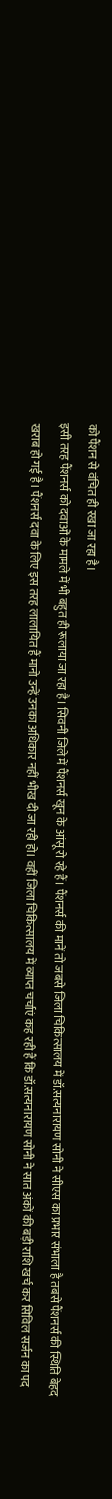को पैंशन से वंचित ही रखा जा रहा है।
इसी तरह पैंशनर्स को दवाओं के मामले में भी बहुत ही रूलाया जा रहा है। सिवनी जिले में पैंशनर्स खून के आंसू रो रहे हैं। पैंशनर्स की मानें तो जबसे जिला चिकित्सालय में डॉ.सत्यनारायण सोनी ने सीएस का प्रभार संभाला है तबसे पैंशनर्स की स्थिति बेहद खराब हो गई है। पैंशनर्स दवा के लिए इस तरह लालायित हैं मानो उन्हें उनका अधिकार नहीं भीख दी जा रही हो। वहीं जिला चिकित्सालय में व्याप्त चर्चाएं कह रही हैं कि डॉ.सत्यनारायण सोनी ने सात अंकों की बड़ी राशि खर्च कर सिविल सर्जन का पद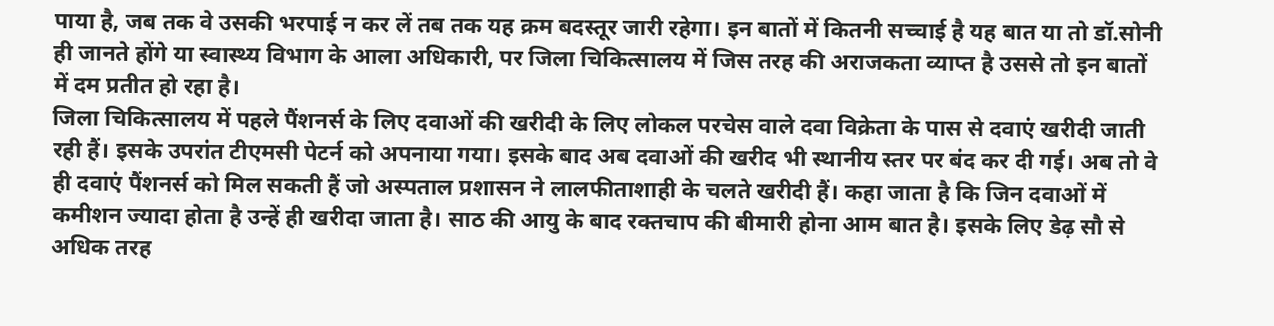पाया है, जब तक वे उसकी भरपाई न कर लें तब तक यह क्रम बदस्तूर जारी रहेगा। इन बातों में कितनी सच्चाई है यह बात या तो डॉ.सोनी ही जानते होंगे या स्वास्थ्य विभाग के आला अधिकारी, पर जिला चिकित्सालय में जिस तरह की अराजकता व्याप्त है उससे तो इन बातों में दम प्रतीत हो रहा है।
जिला चिकित्सालय में पहले पैंशनर्स के लिए दवाओं की खरीदी के लिए लोकल परचेस वाले दवा विक्रेता के पास से दवाएं खरीदी जाती रही हैं। इसके उपरांत टीएमसी पेटर्न को अपनाया गया। इसके बाद अब दवाओं की खरीद भी स्थानीय स्तर पर बंद कर दी गई। अब तो वे ही दवाएं पैंशनर्स को मिल सकती हैं जो अस्पताल प्रशासन ने लालफीताशाही के चलते खरीदी हैं। कहा जाता है कि जिन दवाओं में कमीशन ज्यादा होता है उन्हें ही खरीदा जाता है। साठ की आयु के बाद रक्तचाप की बीमारी होना आम बात है। इसके लिए डेढ़ सौ से अधिक तरह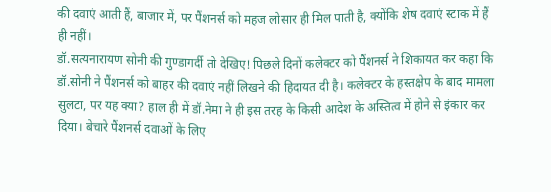की दवाएं आती हैं, बाजार में, पर पैंशनर्स को महज लोसार ही मिल पाती है, क्योंकि शेष दवाएं स्टाक में हैं ही नहीं।
डॉ.सत्यनारायण सोनी की गुण्डागर्दी तो देखिए! पिछले दिनों कलेक्टर को पैंशनर्स ने शिकायत कर कहा कि डॉ.सोनी ने पैंशनर्स को बाहर की दवाएं नहीं लिखने की हिदायत दी है। कलेक्टर के हस्तक्षेप के बाद मामला सुलटा, पर यह क्या? हाल ही में डॉ.नेमा ने ही इस तरह के किसी आदेश के अस्तित्व में होने से इंकार कर दिया। बेचारे पैंशनर्स दवाओं के लिए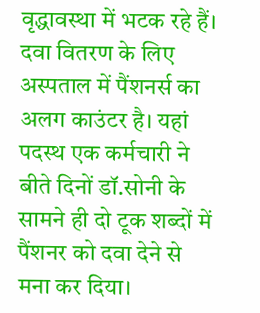वृद्धावस्था में भटक रहे हैं। दवा वितरण के लिए अस्पताल में पैंशनर्स का अलग काउंटर है। यहां पदस्थ एक कर्मचारी ने बीते दिनों डॉ.सोनी के सामने ही दो टूक शब्दों में पैंशनर को दवा देने से मना कर दिया।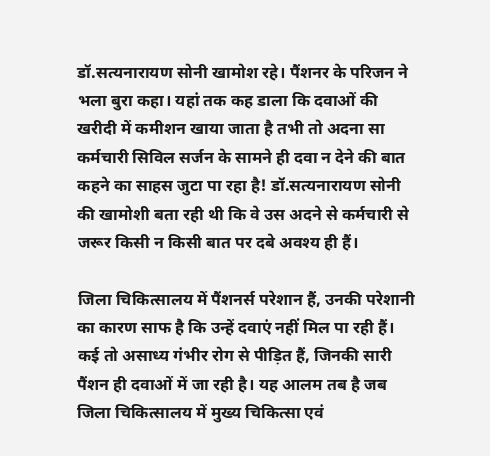डॉ.सत्यनारायण सोनी खामोश रहे। पैंशनर के परिजन ने भला बुरा कहा। यहां तक कह डाला कि दवाओं की खरीदी में कमीशन खाया जाता है तभी तो अदना सा कर्मचारी सिविल सर्जन के सामने ही दवा न देने की बात कहने का साहस जुटा पा रहा है! डॉ.सत्यनारायण सोनी की खामोशी बता रही थी कि वे उस अदने से कर्मचारी से जरूर किसी न किसी बात पर दबे अवश्य ही हैं।

जिला चिकित्सालय में पैंशनर्स परेशान हैं, उनकी परेशानी का कारण साफ है कि उन्हें दवाएं नहीं मिल पा रही हैं। कई तो असाध्य गंभीर रोग से पीड़ित हैं, जिनकी सारी पैंशन ही दवाओं में जा रही है। यह आलम तब है जब जिला चिकित्सालय में मुख्य चिकित्सा एवं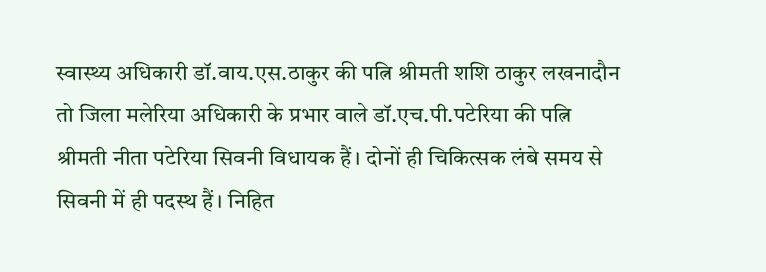स्वास्थ्य अधिकारी डॉ.वाय.एस.ठाकुर की पत्नि श्रीमती शशि ठाकुर लखनादौन तो जिला मलेरिया अधिकारी के प्रभार वाले डॉ.एच.पी.पटेरिया की पत्नि श्रीमती नीता पटेरिया सिवनी विधायक हैं। दोनों ही चिकित्सक लंबे समय से सिवनी में ही पदस्थ हैं। निहित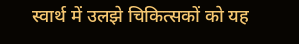स्वार्थ में उलझे चिकित्सकों को यह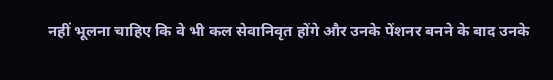नहीं भूलना चाहिए कि वे भी कल सेवानिवृत होंगे और उनके पेंशनर बनने के बाद उनके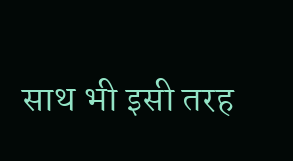साथ भी इसी तरह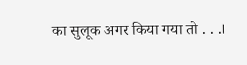का सुलूक अगर किया गया तो . . .।